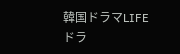韓国ドラマLIFE
ドラ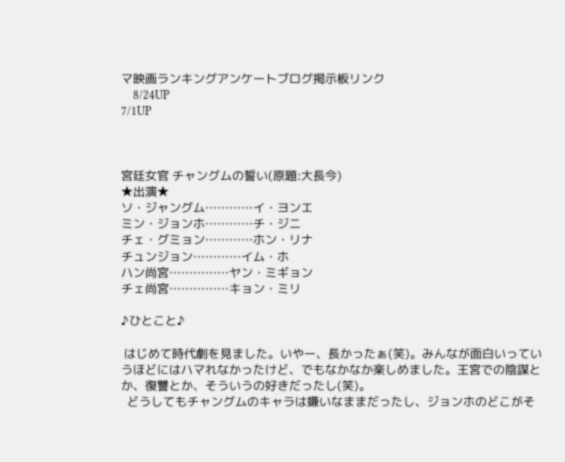マ映画ランキングアンケートブログ掲示板リンク
    8/24UP
7/1UP



宮廷女官 チャングムの誓い(原題:大長今)
★出演★
ソ・ジャングム…………イ・ヨンエ
ミン・ジョンホ…………チ・ジニ
チェ・グミョン…………ホン・リナ
チュンジョン…………イム・ホ
ハン尚宮……………ヤン・ミギョン
チェ尚宮……………キョン・ミリ

♪ひとこと♪

 はじめて時代劇を見ました。いやー、長かったぁ(笑)。みんなが面白いっていうほどにはハマれなかったけど、でもなかなか楽しめました。王宮での陰謀とか、復讐とか、そういうの好きだったし(笑)。
  どうしてもチャングムのキャラは嫌いなままだったし、ジョンホのどこがそ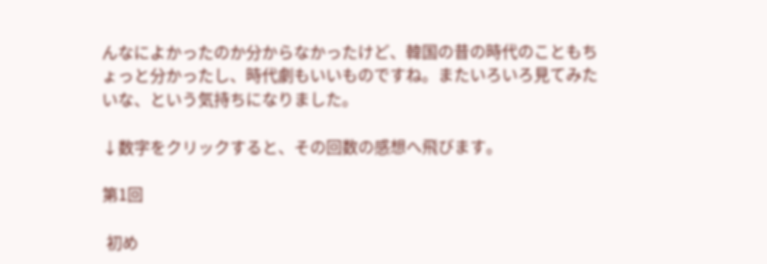んなによかったのか分からなかったけど、韓国の昔の時代のこともちょっと分かったし、時代劇もいいものですね。またいろいろ見てみたいな、という気持ちになりました。

↓数字をクリックすると、その回数の感想へ飛びます。

第1回

 初め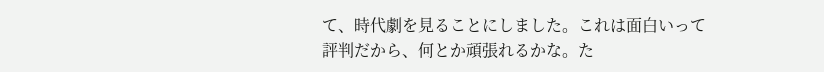て、時代劇を見ることにしました。これは面白いって評判だから、何とか頑張れるかな。た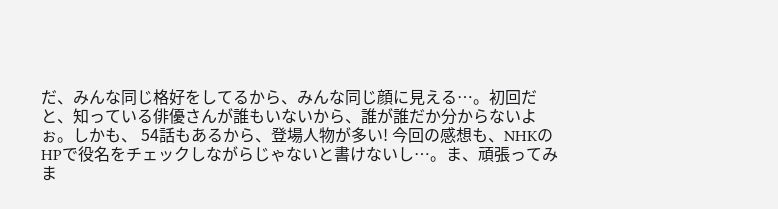だ、みんな同じ格好をしてるから、みんな同じ顔に見える…。初回だと、知っている俳優さんが誰もいないから、誰が誰だか分からないよぉ。しかも、 54話もあるから、登場人物が多い! 今回の感想も、NHKのHPで役名をチェックしながらじゃないと書けないし…。ま、頑張ってみま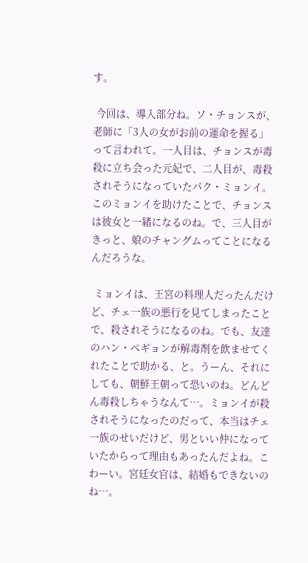す。

 今回は、導入部分ね。ソ・チョンスが、老師に「3人の女がお前の運命を握る」って言われて。一人目は、チョンスが毒殺に立ち会った元妃で、二人目が、毒殺されそうになっていたパク・ミョンイ。このミョンイを助けたことで、チョンスは彼女と一緒になるのね。で、三人目がきっと、娘のチャングムってことになるんだろうな。

 ミョンイは、王宮の料理人だったんだけど、チェ一族の悪行を見てしまったことで、殺されそうになるのね。でも、友達のハン・ペギョンが解毒剤を飲ませてくれたことで助かる、と。うーん、それにしても、朝鮮王朝って恐いのね。どんどん毒殺しちゃうなんて…。ミョンイが殺されそうになったのだって、本当はチェ一族のせいだけど、男といい仲になっていたからって理由もあったんだよね。こわーい。宮廷女官は、結婚もできないのね…。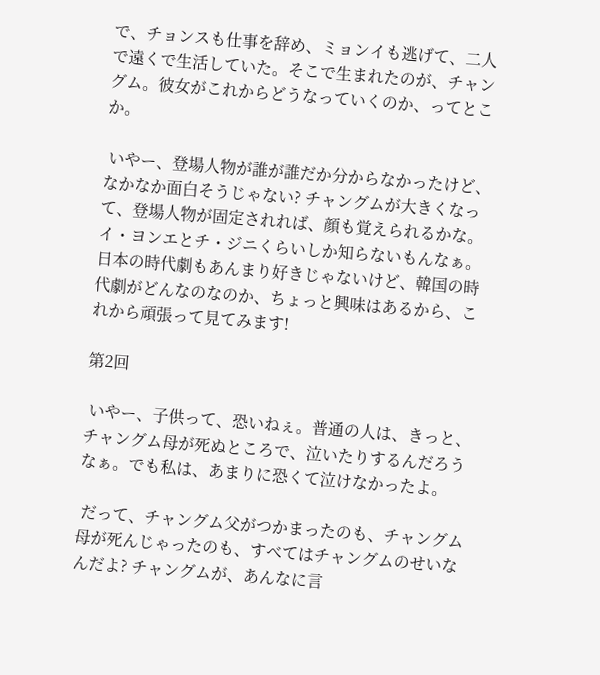で、チョンスも仕事を辞め、ミョンイも逃げて、二人で遠くで生活していた。そこで生まれたのが、チャングム。彼女がこれからどうなっていくのか、ってとこか。

 いやー、登場人物が誰が誰だか分からなかったけど、なかなか面白そうじゃない? チャングムが大きくなって、登場人物が固定されれば、顔も覚えられるかな。イ・ヨンエとチ・ジニくらいしか知らないもんなぁ。日本の時代劇もあんまり好きじゃないけど、韓国の時代劇がどんなのなのか、ちょっと興味はあるから、これから頑張って見てみます!

第2回

 いやー、子供って、恐いねぇ。普通の人は、きっと、チャングム母が死ぬところで、泣いたりするんだろうなぁ。でも私は、あまりに恐くて泣けなかったよ。

 だって、チャングム父がつかまったのも、チャングム母が死んじゃったのも、すべてはチャングムのせいなんだよ? チャングムが、あんなに言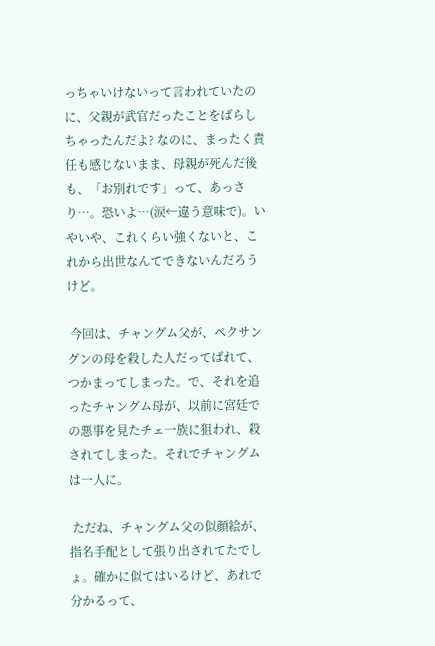っちゃいけないって言われていたのに、父親が武官だったことをばらしちゃったんだよ? なのに、まったく責任も感じないまま、母親が死んだ後も、「お別れです」って、あっさり…。恐いよ…(涙←違う意味で)。いやいや、これくらい強くないと、これから出世なんてできないんだろうけど。

 今回は、チャングム父が、ペクサングンの母を殺した人だってばれて、つかまってしまった。で、それを追ったチャングム母が、以前に宮廷での悪事を見たチェ一族に狙われ、殺されてしまった。それでチャングムは一人に。

 ただね、チャングム父の似顔絵が、指名手配として張り出されてたでしょ。確かに似てはいるけど、あれで分かるって、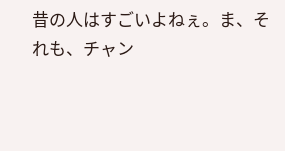昔の人はすごいよねぇ。ま、それも、チャン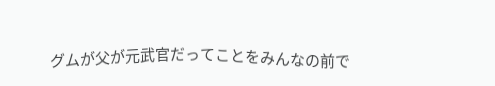グムが父が元武官だってことをみんなの前で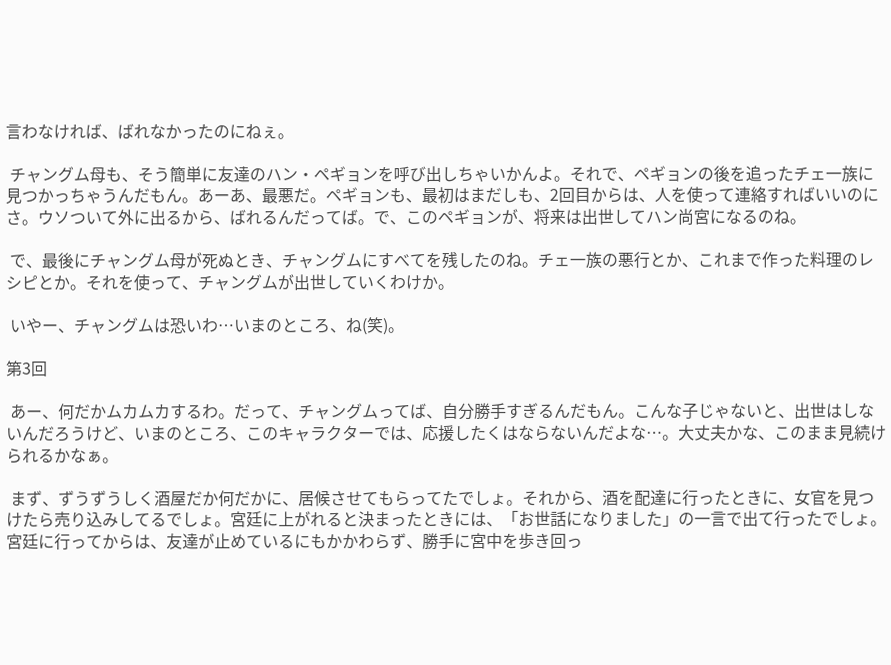言わなければ、ばれなかったのにねぇ。

 チャングム母も、そう簡単に友達のハン・ペギョンを呼び出しちゃいかんよ。それで、ペギョンの後を追ったチェ一族に見つかっちゃうんだもん。あーあ、最悪だ。ペギョンも、最初はまだしも、2回目からは、人を使って連絡すればいいのにさ。ウソついて外に出るから、ばれるんだってば。で、このペギョンが、将来は出世してハン尚宮になるのね。

 で、最後にチャングム母が死ぬとき、チャングムにすべてを残したのね。チェ一族の悪行とか、これまで作った料理のレシピとか。それを使って、チャングムが出世していくわけか。

 いやー、チャングムは恐いわ…いまのところ、ね(笑)。

第3回

 あー、何だかムカムカするわ。だって、チャングムってば、自分勝手すぎるんだもん。こんな子じゃないと、出世はしないんだろうけど、いまのところ、このキャラクターでは、応援したくはならないんだよな…。大丈夫かな、このまま見続けられるかなぁ。

 まず、ずうずうしく酒屋だか何だかに、居候させてもらってたでしょ。それから、酒を配達に行ったときに、女官を見つけたら売り込みしてるでしょ。宮廷に上がれると決まったときには、「お世話になりました」の一言で出て行ったでしょ。宮廷に行ってからは、友達が止めているにもかかわらず、勝手に宮中を歩き回っ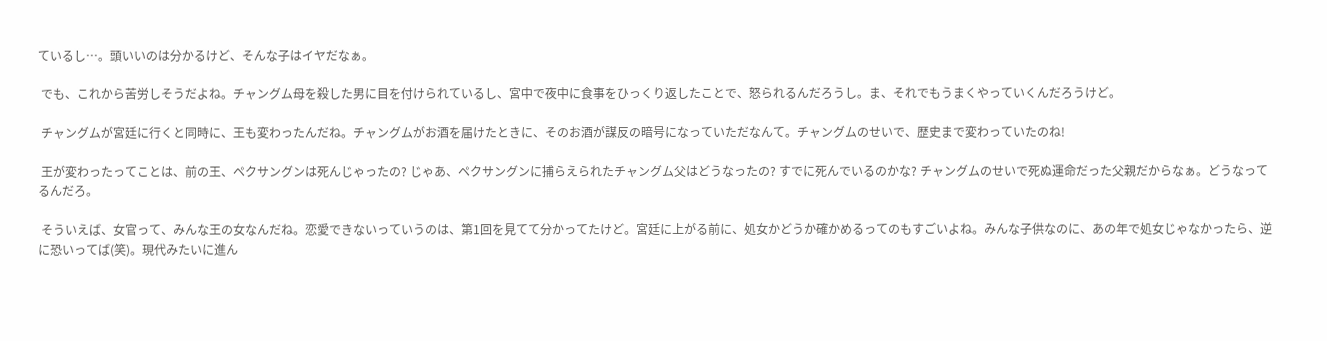ているし…。頭いいのは分かるけど、そんな子はイヤだなぁ。

 でも、これから苦労しそうだよね。チャングム母を殺した男に目を付けられているし、宮中で夜中に食事をひっくり返したことで、怒られるんだろうし。ま、それでもうまくやっていくんだろうけど。

 チャングムが宮廷に行くと同時に、王も変わったんだね。チャングムがお酒を届けたときに、そのお酒が謀反の暗号になっていただなんて。チャングムのせいで、歴史まで変わっていたのね!

 王が変わったってことは、前の王、ペクサングンは死んじゃったの? じゃあ、ペクサングンに捕らえられたチャングム父はどうなったの? すでに死んでいるのかな? チャングムのせいで死ぬ運命だった父親だからなぁ。どうなってるんだろ。

 そういえば、女官って、みんな王の女なんだね。恋愛できないっていうのは、第1回を見てて分かってたけど。宮廷に上がる前に、処女かどうか確かめるってのもすごいよね。みんな子供なのに、あの年で処女じゃなかったら、逆に恐いってば(笑)。現代みたいに進ん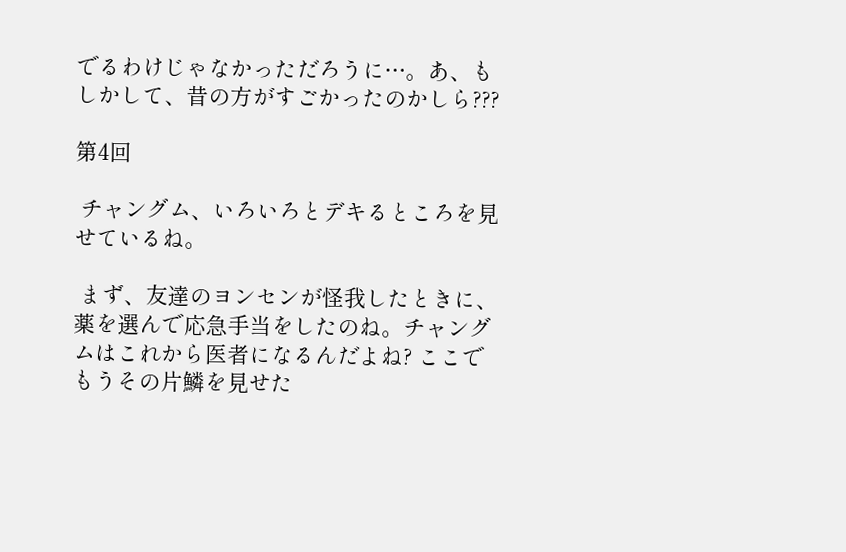でるわけじゃなかっただろうに…。あ、もしかして、昔の方がすごかったのかしら???

第4回

 チャングム、いろいろとデキるところを見せているね。

 まず、友達のヨンセンが怪我したときに、薬を選んで応急手当をしたのね。チャングムはこれから医者になるんだよね? ここでもうその片鱗を見せた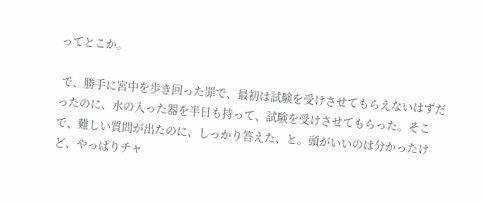ってとこか。

 で、勝手に宮中を歩き回った罪で、最初は試験を受けさせてもらえないはずだったのに、水の入った器を半日も持って、試験を受けさせてもらった。そこで、難しい質問が出たのに、しっかり答えた、と。頭がいいのは分かったけど、やっぱりチャ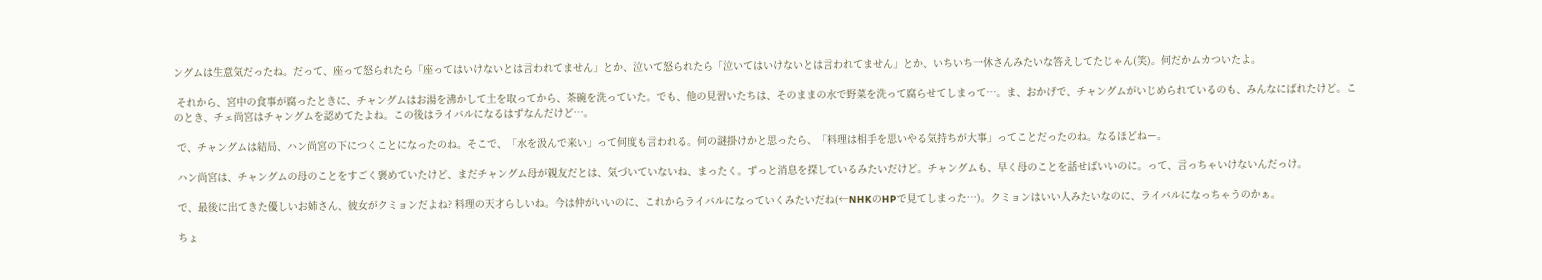ングムは生意気だったね。だって、座って怒られたら「座ってはいけないとは言われてません」とか、泣いて怒られたら「泣いてはいけないとは言われてません」とか、いちいち一休さんみたいな答えしてたじゃん(笑)。何だかムカついたよ。

 それから、宮中の食事が腐ったときに、チャングムはお湯を沸かして土を取ってから、茶碗を洗っていた。でも、他の見習いたちは、そのままの水で野菜を洗って腐らせてしまって…。ま、おかげで、チャングムがいじめられているのも、みんなにばれたけど。このとき、チェ尚宮はチャングムを認めてたよね。この後はライバルになるはずなんだけど…。

 で、チャングムは結局、ハン尚宮の下につくことになったのね。そこで、「水を汲んで来い」って何度も言われる。何の謎掛けかと思ったら、「料理は相手を思いやる気持ちが大事」ってことだったのね。なるほどねー。

 ハン尚宮は、チャングムの母のことをすごく褒めていたけど、まだチャングム母が親友だとは、気づいていないね、まったく。ずっと消息を探しているみたいだけど。チャングムも、早く母のことを話せばいいのに。って、言っちゃいけないんだっけ。

 で、最後に出てきた優しいお姉さん、彼女がクミョンだよね? 料理の天才らしいね。今は仲がいいのに、これからライバルになっていくみたいだね(←NHKのHPで見てしまった…)。クミョンはいい人みたいなのに、ライバルになっちゃうのかぁ。

 ちょ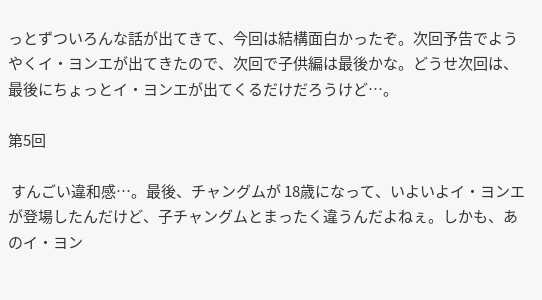っとずついろんな話が出てきて、今回は結構面白かったぞ。次回予告でようやくイ・ヨンエが出てきたので、次回で子供編は最後かな。どうせ次回は、最後にちょっとイ・ヨンエが出てくるだけだろうけど…。

第5回

 すんごい違和感…。最後、チャングムが 18歳になって、いよいよイ・ヨンエが登場したんだけど、子チャングムとまったく違うんだよねぇ。しかも、あのイ・ヨン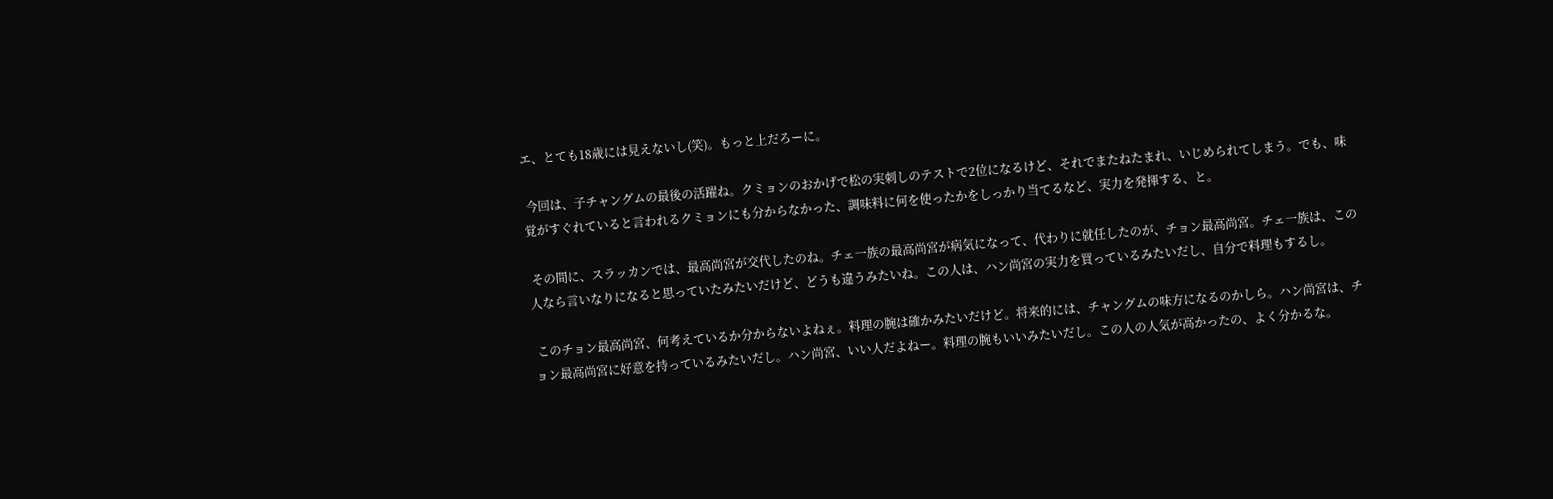エ、とても18歳には見えないし(笑)。もっと上だろーに。

 今回は、子チャングムの最後の活躍ね。クミョンのおかげで松の実刺しのテストで2位になるけど、それでまたねたまれ、いじめられてしまう。でも、味覚がすぐれていると言われるクミョンにも分からなかった、調味料に何を使ったかをしっかり当てるなど、実力を発揮する、と。

 その間に、スラッカンでは、最高尚宮が交代したのね。チェ一族の最高尚宮が病気になって、代わりに就任したのが、チョン最高尚宮。チェ一族は、この人なら言いなりになると思っていたみたいだけど、どうも違うみたいね。この人は、ハン尚宮の実力を買っているみたいだし、自分で料理もするし。

 このチョン最高尚宮、何考えているか分からないよねぇ。料理の腕は確かみたいだけど。将来的には、チャングムの味方になるのかしら。ハン尚宮は、チョン最高尚宮に好意を持っているみたいだし。ハン尚宮、いい人だよねー。料理の腕もいいみたいだし。この人の人気が高かったの、よく分かるな。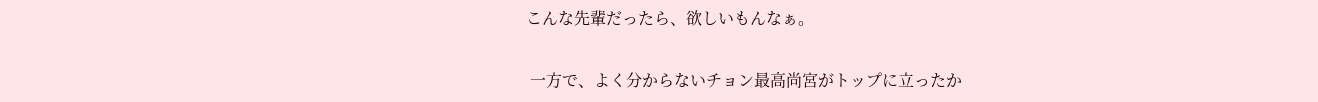こんな先輩だったら、欲しいもんなぁ。

 一方で、よく分からないチョン最高尚宮がトップに立ったか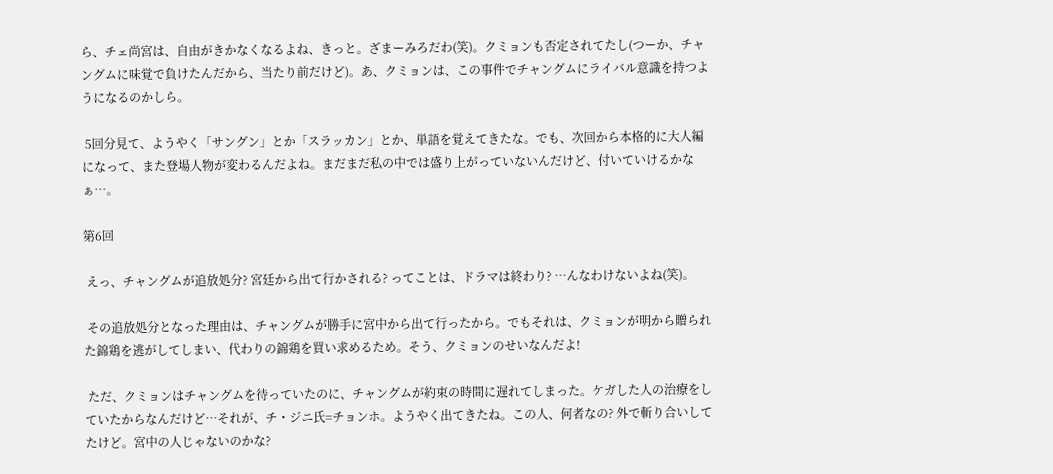ら、チェ尚宮は、自由がきかなくなるよね、きっと。ざまーみろだわ(笑)。クミョンも否定されてたし(つーか、チャングムに味覚で負けたんだから、当たり前だけど)。あ、クミョンは、この事件でチャングムにライバル意識を持つようになるのかしら。

 5回分見て、ようやく「サングン」とか「スラッカン」とか、単語を覚えてきたな。でも、次回から本格的に大人編になって、また登場人物が変わるんだよね。まだまだ私の中では盛り上がっていないんだけど、付いていけるかなぁ…。

第6回

 えっ、チャングムが追放処分? 宮廷から出て行かされる? ってことは、ドラマは終わり? …んなわけないよね(笑)。

 その追放処分となった理由は、チャングムが勝手に宮中から出て行ったから。でもそれは、クミョンが明から贈られた錦鶏を逃がしてしまい、代わりの錦鶏を買い求めるため。そう、クミョンのせいなんだよ!

 ただ、クミョンはチャングムを待っていたのに、チャングムが約束の時間に遅れてしまった。ケガした人の治療をしていたからなんだけど…それが、チ・ジニ氏=チョンホ。ようやく出てきたね。この人、何者なの? 外で斬り合いしてたけど。宮中の人じゃないのかな?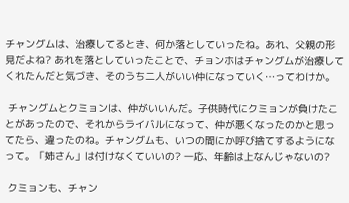チャングムは、治療してるとき、何か落としていったね。あれ、父親の形見だよね? あれを落としていったことで、チョンホはチャングムが治療してくれたんだと気づき、そのうち二人がいい仲になっていく…ってわけか。

 チャングムとクミョンは、仲がいいんだ。子供時代にクミョンが負けたことがあったので、それからライバルになって、仲が悪くなったのかと思ってたら、違ったのね。チャングムも、いつの間にか呼び捨てするようになって。「姉さん」は付けなくていいの? 一応、年齢は上なんじゃないの?

 クミョンも、チャン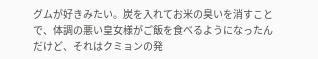グムが好きみたい。炭を入れてお米の臭いを消すことで、体調の悪い皇女様がご飯を食べるようになったんだけど、それはクミョンの発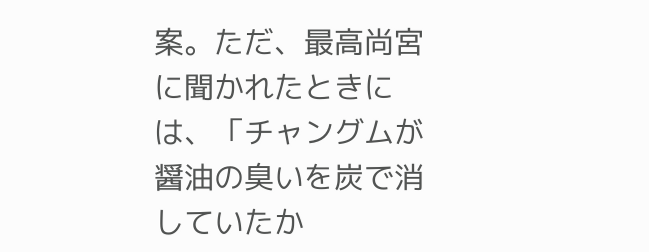案。ただ、最高尚宮に聞かれたときには、「チャングムが醤油の臭いを炭で消していたか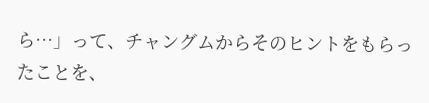ら…」って、チャングムからそのヒントをもらったことを、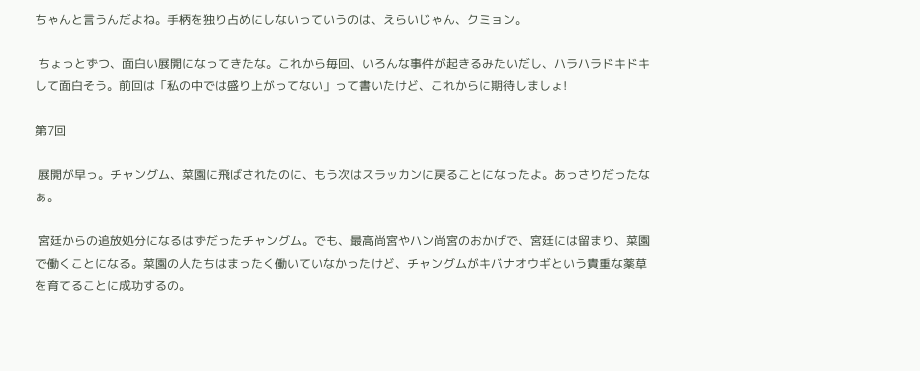ちゃんと言うんだよね。手柄を独り占めにしないっていうのは、えらいじゃん、クミョン。

 ちょっとずつ、面白い展開になってきたな。これから毎回、いろんな事件が起きるみたいだし、ハラハラドキドキして面白そう。前回は「私の中では盛り上がってない」って書いたけど、これからに期待しましょ!

第7回

 展開が早っ。チャングム、菜園に飛ばされたのに、もう次はスラッカンに戻ることになったよ。あっさりだったなぁ。

 宮廷からの追放処分になるはずだったチャングム。でも、最高尚宮やハン尚宮のおかげで、宮廷には留まり、菜園で働くことになる。菜園の人たちはまったく働いていなかったけど、チャングムがキバナオウギという貴重な薬草を育てることに成功するの。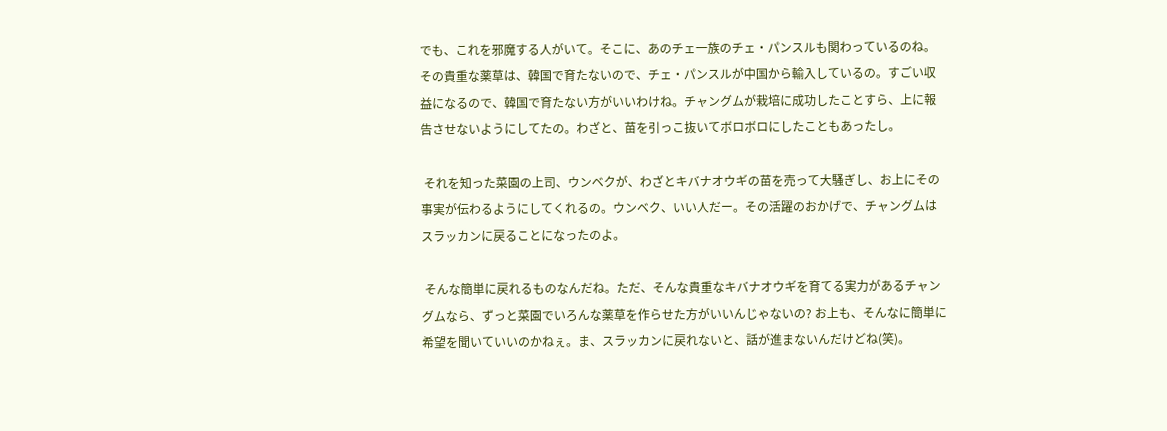でも、これを邪魔する人がいて。そこに、あのチェ一族のチェ・パンスルも関わっているのね。その貴重な薬草は、韓国で育たないので、チェ・パンスルが中国から輸入しているの。すごい収益になるので、韓国で育たない方がいいわけね。チャングムが栽培に成功したことすら、上に報告させないようにしてたの。わざと、苗を引っこ抜いてボロボロにしたこともあったし。

 それを知った菜園の上司、ウンベクが、わざとキバナオウギの苗を売って大騒ぎし、お上にその事実が伝わるようにしてくれるの。ウンベク、いい人だー。その活躍のおかげで、チャングムはスラッカンに戻ることになったのよ。

 そんな簡単に戻れるものなんだね。ただ、そんな貴重なキバナオウギを育てる実力があるチャングムなら、ずっと菜園でいろんな薬草を作らせた方がいいんじゃないの? お上も、そんなに簡単に希望を聞いていいのかねぇ。ま、スラッカンに戻れないと、話が進まないんだけどね(笑)。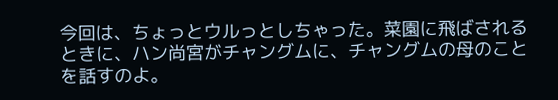今回は、ちょっとウルっとしちゃった。菜園に飛ばされるときに、ハン尚宮がチャングムに、チャングムの母のことを話すのよ。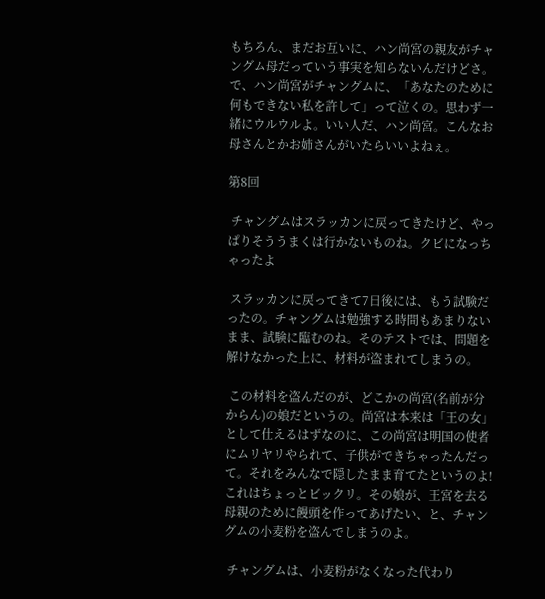もちろん、まだお互いに、ハン尚宮の親友がチャングム母だっていう事実を知らないんだけどさ。で、ハン尚宮がチャングムに、「あなたのために何もできない私を許して」って泣くの。思わず一緒にウルウルよ。いい人だ、ハン尚宮。こんなお母さんとかお姉さんがいたらいいよねぇ。

第8回

 チャングムはスラッカンに戻ってきたけど、やっぱりそううまくは行かないものね。クビになっちゃったよ

 スラッカンに戻ってきて7日後には、もう試験だったの。チャングムは勉強する時間もあまりないまま、試験に臨むのね。そのテストでは、問題を解けなかった上に、材料が盗まれてしまうの。

 この材料を盗んだのが、どこかの尚宮(名前が分からん)の娘だというの。尚宮は本来は「王の女」として仕えるはずなのに、この尚宮は明国の使者にムリヤリやられて、子供ができちゃったんだって。それをみんなで隠したまま育てたというのよ! これはちょっとビックリ。その娘が、王宮を去る母親のために饅頭を作ってあげたい、と、チャングムの小麦粉を盗んでしまうのよ。

 チャングムは、小麦粉がなくなった代わり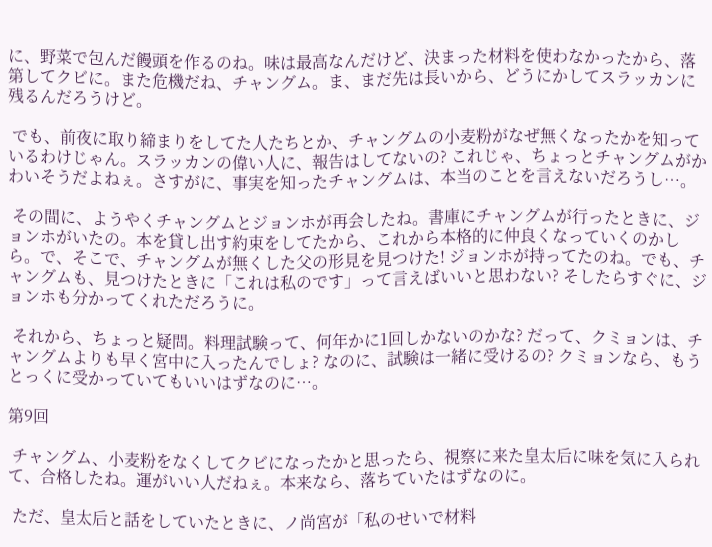に、野菜で包んだ饅頭を作るのね。味は最高なんだけど、決まった材料を使わなかったから、落第してクビに。また危機だね、チャングム。ま、まだ先は長いから、どうにかしてスラッカンに残るんだろうけど。

 でも、前夜に取り締まりをしてた人たちとか、チャングムの小麦粉がなぜ無くなったかを知っているわけじゃん。スラッカンの偉い人に、報告はしてないの? これじゃ、ちょっとチャングムがかわいそうだよねぇ。さすがに、事実を知ったチャングムは、本当のことを言えないだろうし…。

 その間に、ようやくチャングムとジョンホが再会したね。書庫にチャングムが行ったときに、ジョンホがいたの。本を貸し出す約束をしてたから、これから本格的に仲良くなっていくのかしら。で、そこで、チャングムが無くした父の形見を見つけた! ジョンホが持ってたのね。でも、チャングムも、見つけたときに「これは私のです」って言えばいいと思わない? そしたらすぐに、ジョンホも分かってくれただろうに。

 それから、ちょっと疑問。料理試験って、何年かに1回しかないのかな? だって、クミョンは、チャングムよりも早く宮中に入ったんでしょ? なのに、試験は一緒に受けるの? クミョンなら、もうとっくに受かっていてもいいはずなのに…。

第9回

 チャングム、小麦粉をなくしてクビになったかと思ったら、視察に来た皇太后に味を気に入られて、合格したね。運がいい人だねぇ。本来なら、落ちていたはずなのに。

 ただ、皇太后と話をしていたときに、ノ尚宮が「私のせいで材料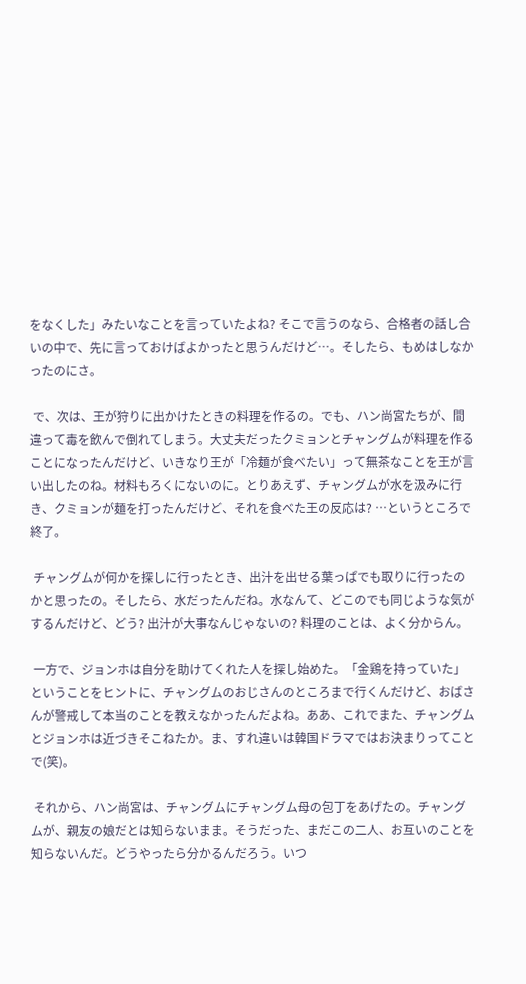をなくした」みたいなことを言っていたよね? そこで言うのなら、合格者の話し合いの中で、先に言っておけばよかったと思うんだけど…。そしたら、もめはしなかったのにさ。

 で、次は、王が狩りに出かけたときの料理を作るの。でも、ハン尚宮たちが、間違って毒を飲んで倒れてしまう。大丈夫だったクミョンとチャングムが料理を作ることになったんだけど、いきなり王が「冷麺が食べたい」って無茶なことを王が言い出したのね。材料もろくにないのに。とりあえず、チャングムが水を汲みに行き、クミョンが麺を打ったんだけど、それを食べた王の反応は? …というところで終了。

 チャングムが何かを探しに行ったとき、出汁を出せる葉っぱでも取りに行ったのかと思ったの。そしたら、水だったんだね。水なんて、どこのでも同じような気がするんだけど、どう? 出汁が大事なんじゃないの? 料理のことは、よく分からん。

 一方で、ジョンホは自分を助けてくれた人を探し始めた。「金鶏を持っていた」ということをヒントに、チャングムのおじさんのところまで行くんだけど、おばさんが警戒して本当のことを教えなかったんだよね。ああ、これでまた、チャングムとジョンホは近づきそこねたか。ま、すれ違いは韓国ドラマではお決まりってことで(笑)。

 それから、ハン尚宮は、チャングムにチャングム母の包丁をあげたの。チャングムが、親友の娘だとは知らないまま。そうだった、まだこの二人、お互いのことを知らないんだ。どうやったら分かるんだろう。いつ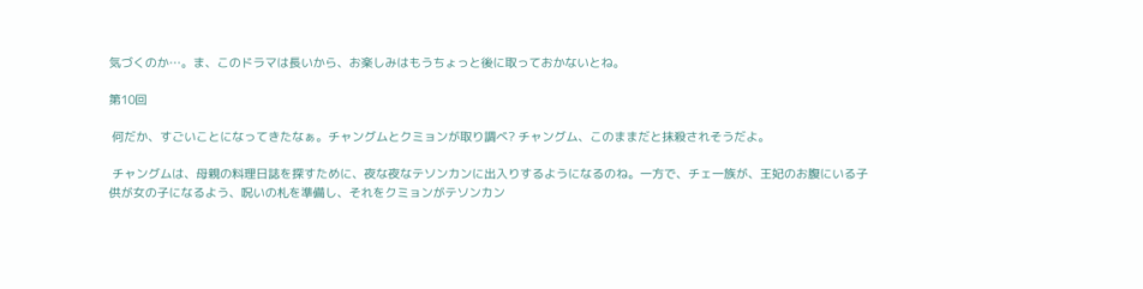気づくのか…。ま、このドラマは長いから、お楽しみはもうちょっと後に取っておかないとね。

第10回

 何だか、すごいことになってきたなぁ。チャングムとクミョンが取り調べ? チャングム、このままだと抹殺されそうだよ。

 チャングムは、母親の料理日誌を探すために、夜な夜なテソンカンに出入りするようになるのね。一方で、チェ一族が、王妃のお腹にいる子供が女の子になるよう、呪いの札を準備し、それをクミョンがテソンカン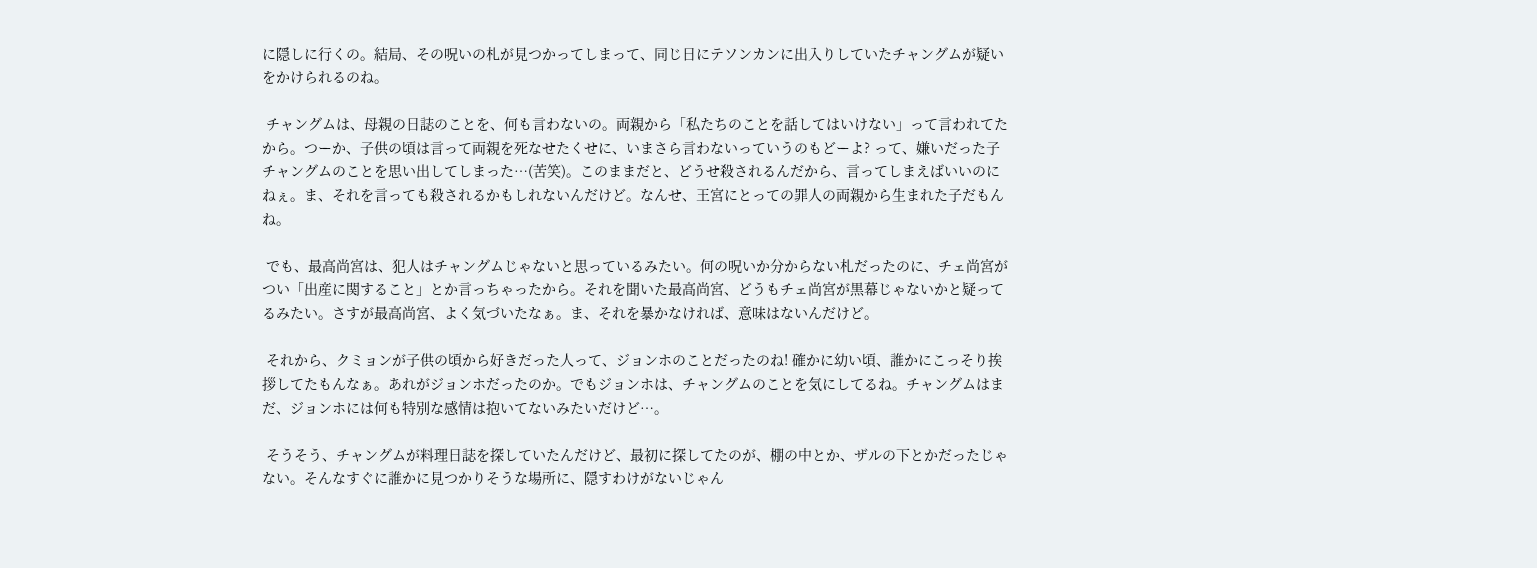に隠しに行くの。結局、その呪いの札が見つかってしまって、同じ日にテソンカンに出入りしていたチャングムが疑いをかけられるのね。

 チャングムは、母親の日誌のことを、何も言わないの。両親から「私たちのことを話してはいけない」って言われてたから。つーか、子供の頃は言って両親を死なせたくせに、いまさら言わないっていうのもどーよ? って、嫌いだった子チャングムのことを思い出してしまった…(苦笑)。このままだと、どうせ殺されるんだから、言ってしまえばいいのにねぇ。ま、それを言っても殺されるかもしれないんだけど。なんせ、王宮にとっての罪人の両親から生まれた子だもんね。

 でも、最高尚宮は、犯人はチャングムじゃないと思っているみたい。何の呪いか分からない札だったのに、チェ尚宮がつい「出産に関すること」とか言っちゃったから。それを聞いた最高尚宮、どうもチェ尚宮が黒幕じゃないかと疑ってるみたい。さすが最高尚宮、よく気づいたなぁ。ま、それを暴かなければ、意味はないんだけど。

 それから、クミョンが子供の頃から好きだった人って、ジョンホのことだったのね! 確かに幼い頃、誰かにこっそり挨拶してたもんなぁ。あれがジョンホだったのか。でもジョンホは、チャングムのことを気にしてるね。チャングムはまだ、ジョンホには何も特別な感情は抱いてないみたいだけど…。

 そうそう、チャングムが料理日誌を探していたんだけど、最初に探してたのが、棚の中とか、ザルの下とかだったじゃない。そんなすぐに誰かに見つかりそうな場所に、隠すわけがないじゃん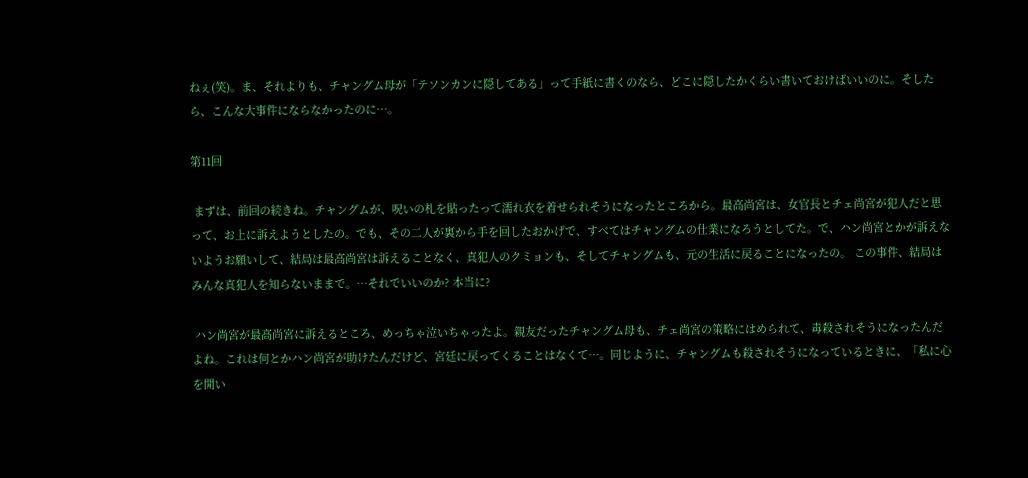ねぇ(笑)。ま、それよりも、チャングム母が「テソンカンに隠してある」って手紙に書くのなら、どこに隠したかくらい書いておけばいいのに。そしたら、こんな大事件にならなかったのに…。

第11回

 まずは、前回の続きね。チャングムが、呪いの札を貼ったって濡れ衣を着せられそうになったところから。最高尚宮は、女官長とチェ尚宮が犯人だと思って、お上に訴えようとしたの。でも、その二人が裏から手を回したおかげで、すべてはチャングムの仕業になろうとしてた。で、ハン尚宮とかが訴えないようお願いして、結局は最高尚宮は訴えることなく、真犯人のクミョンも、そしてチャングムも、元の生活に戻ることになったの。 この事件、結局はみんな真犯人を知らないままで。…それでいいのか? 本当に?

 ハン尚宮が最高尚宮に訴えるところ、めっちゃ泣いちゃったよ。親友だったチャングム母も、チェ尚宮の策略にはめられて、毒殺されそうになったんだよね。これは何とかハン尚宮が助けたんだけど、宮廷に戻ってくることはなくて…。同じように、チャングムも殺されそうになっているときに、「私に心を開い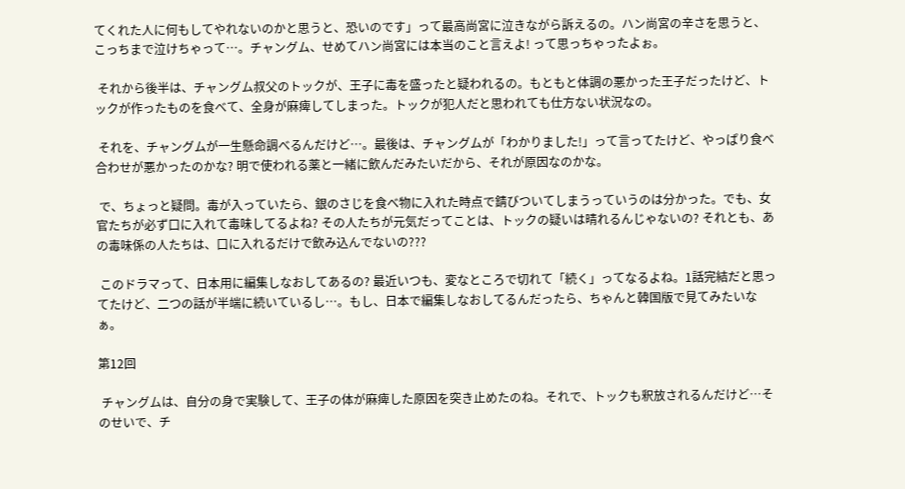てくれた人に何もしてやれないのかと思うと、恐いのです」って最高尚宮に泣きながら訴えるの。ハン尚宮の辛さを思うと、こっちまで泣けちゃって…。チャングム、せめてハン尚宮には本当のこと言えよ! って思っちゃったよぉ。

 それから後半は、チャングム叔父のトックが、王子に毒を盛ったと疑われるの。もともと体調の悪かった王子だったけど、トックが作ったものを食べて、全身が麻痺してしまった。トックが犯人だと思われても仕方ない状況なの。

 それを、チャングムが一生懸命調べるんだけど…。最後は、チャングムが「わかりました!」って言ってたけど、やっぱり食べ合わせが悪かったのかな? 明で使われる薬と一緒に飲んだみたいだから、それが原因なのかな。

 で、ちょっと疑問。毒が入っていたら、銀のさじを食べ物に入れた時点で錆びついてしまうっていうのは分かった。でも、女官たちが必ず口に入れて毒味してるよね? その人たちが元気だってことは、トックの疑いは晴れるんじゃないの? それとも、あの毒味係の人たちは、口に入れるだけで飲み込んでないの???

 このドラマって、日本用に編集しなおしてあるの? 最近いつも、変なところで切れて「続く」ってなるよね。1話完結だと思ってたけど、二つの話が半端に続いているし…。もし、日本で編集しなおしてるんだったら、ちゃんと韓国版で見てみたいなぁ。

第12回

 チャングムは、自分の身で実験して、王子の体が麻痺した原因を突き止めたのね。それで、トックも釈放されるんだけど…そのせいで、チ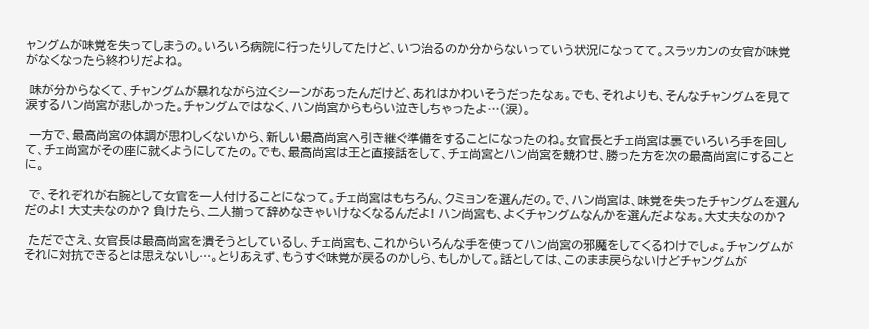ャングムが味覚を失ってしまうの。いろいろ病院に行ったりしてたけど、いつ治るのか分からないっていう状況になってて。スラッカンの女官が味覚がなくなったら終わりだよね。

 味が分からなくて、チャングムが暴れながら泣くシーンがあったんだけど、あれはかわいそうだったなぁ。でも、それよりも、そんなチャングムを見て涙するハン尚宮が悲しかった。チャングムではなく、ハン尚宮からもらい泣きしちゃったよ…(涙)。

 一方で、最高尚宮の体調が思わしくないから、新しい最高尚宮へ引き継ぐ準備をすることになったのね。女官長とチェ尚宮は裏でいろいろ手を回して、チェ尚宮がその座に就くようにしてたの。でも、最高尚宮は王と直接話をして、チェ尚宮とハン尚宮を競わせ、勝った方を次の最高尚宮にすることに。

 で、それぞれが右腕として女官を一人付けることになって。チェ尚宮はもちろん、クミョンを選んだの。で、ハン尚宮は、味覚を失ったチャングムを選んだのよ! 大丈夫なのか? 負けたら、二人揃って辞めなきゃいけなくなるんだよ! ハン尚宮も、よくチャングムなんかを選んだよなぁ。大丈夫なのか?

 ただでさえ、女官長は最高尚宮を潰そうとしているし、チェ尚宮も、これからいろんな手を使ってハン尚宮の邪魔をしてくるわけでしょ。チャングムがそれに対抗できるとは思えないし…。とりあえず、もうすぐ味覚が戻るのかしら、もしかして。話としては、このまま戻らないけどチャングムが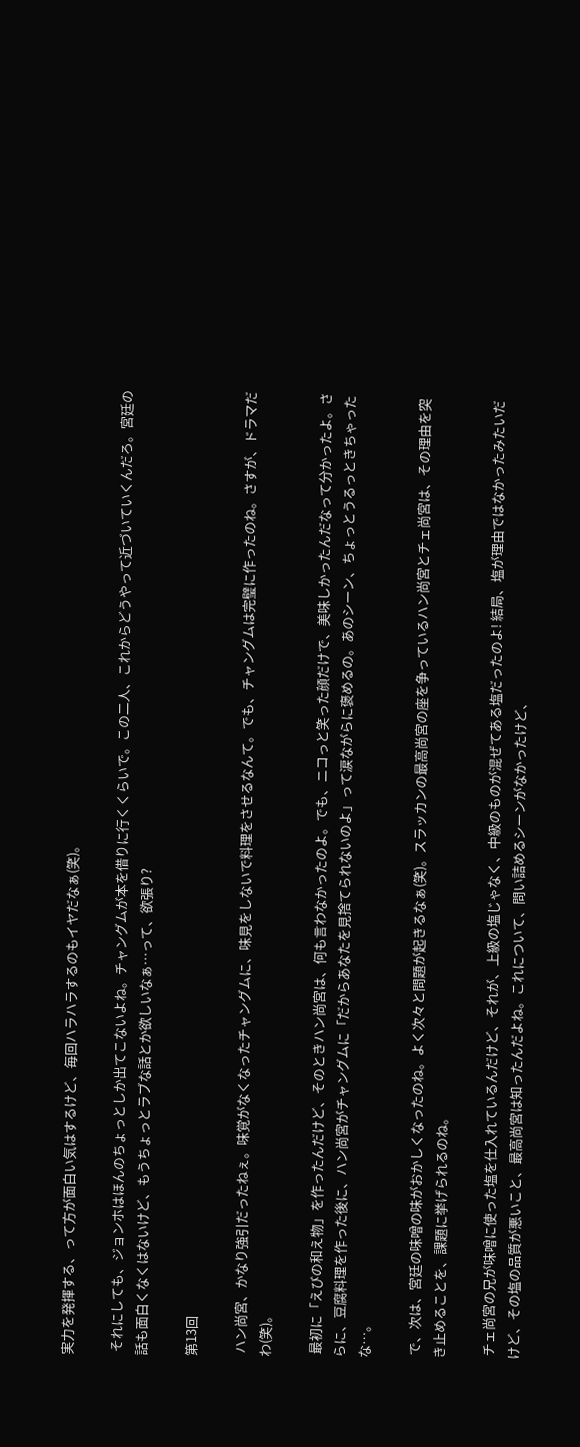実力を発揮する、って方が面白い気はするけど、毎回ハラハラするのもイヤだなぁ(笑)。

 それにしても、ジョンホはほんのちょっとしか出てこないよね。チャングムが本を借りに行くくらいで。この二人、これからどうやって近づいていくんだろ。宮廷の話も面白くなくはないけど、もうちょっとラブな話とか欲しいなぁ…って、欲張り?

第13回

 ハン尚宮、かなり強引だったねぇ。味覚がなくなったチャングムに、味見をしないで料理をさせるなんて。でも、チャングムは完璧に作ったのね。さすが、ドラマだわ(笑)。

 最初に「えびの和え物」を作ったんだけど、そのときハン尚宮は、何も言わなかったのよ。でも、ニコっと笑った顔だけで、美味しかったんだなって分かったよ。さらに、豆腐料理を作った後に、ハン尚宮がチャングムに「だからあなたを見捨てられないのよ」って涙ながらに褒めるの。あのシーン、ちょっとうるっときちゃったな…。

 で、次は、宮廷の味噌の味がおかしくなったのね。よく次々と問題が起きるなぁ(笑)。スラッカンの最高尚宮の座を争っているハン尚宮とチェ尚宮は、その理由を突き止めることを、課題に挙げられるのね。

 チェ尚宮の兄が味噌に使った塩を仕入れているんだけど、それが、上級の塩じゃなく、中級のものが混ぜてある塩だったのよ! 結局、塩が理由ではなかったみたいだけど、その塩の品質が悪いこと、最高尚宮は知ったんだよね。これについて、問い詰めるシーンがなかったけど、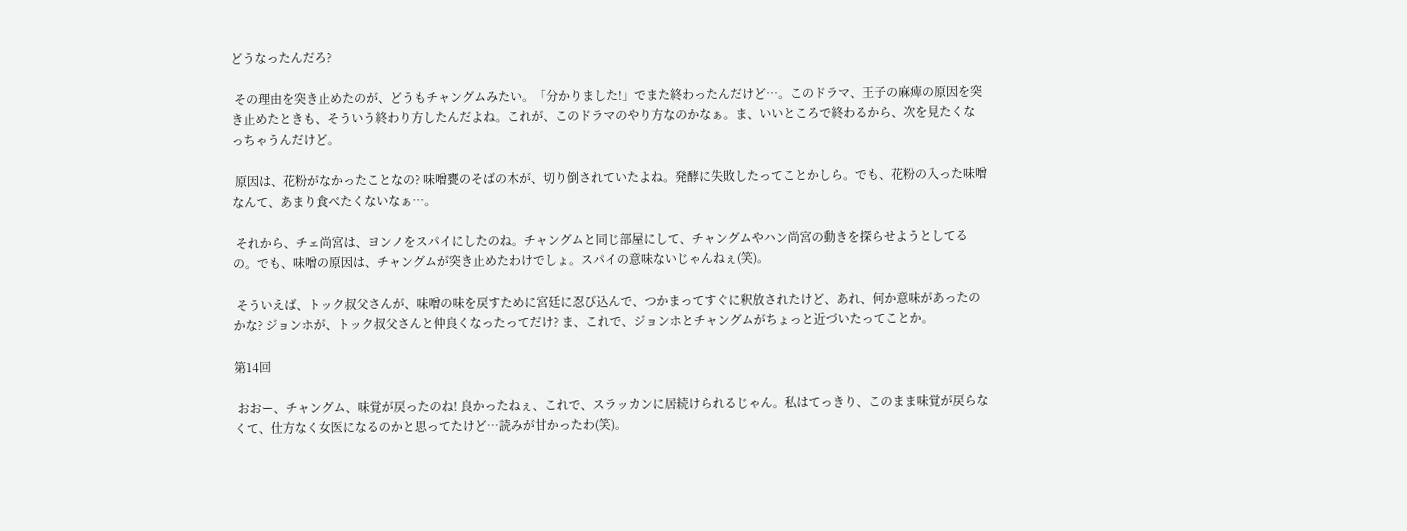どうなったんだろ?

 その理由を突き止めたのが、どうもチャングムみたい。「分かりました!」でまた終わったんだけど…。このドラマ、王子の麻痺の原因を突き止めたときも、そういう終わり方したんだよね。これが、このドラマのやり方なのかなぁ。ま、いいところで終わるから、次を見たくなっちゃうんだけど。

 原因は、花粉がなかったことなの? 味噌甕のそばの木が、切り倒されていたよね。発酵に失敗したってことかしら。でも、花粉の入った味噌なんて、あまり食べたくないなぁ…。

 それから、チェ尚宮は、ヨンノをスパイにしたのね。チャングムと同じ部屋にして、チャングムやハン尚宮の動きを探らせようとしてるの。でも、味噌の原因は、チャングムが突き止めたわけでしょ。スパイの意味ないじゃんねぇ(笑)。

 そういえば、トック叔父さんが、味噌の味を戻すために宮廷に忍び込んで、つかまってすぐに釈放されたけど、あれ、何か意味があったのかな? ジョンホが、トック叔父さんと仲良くなったってだけ? ま、これで、ジョンホとチャングムがちょっと近づいたってことか。

第14回

 おおー、チャングム、味覚が戻ったのね! 良かったねぇ、これで、スラッカンに居続けられるじゃん。私はてっきり、このまま味覚が戻らなくて、仕方なく女医になるのかと思ってたけど…読みが甘かったわ(笑)。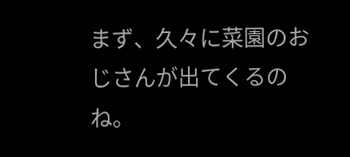まず、久々に菜園のおじさんが出てくるのね。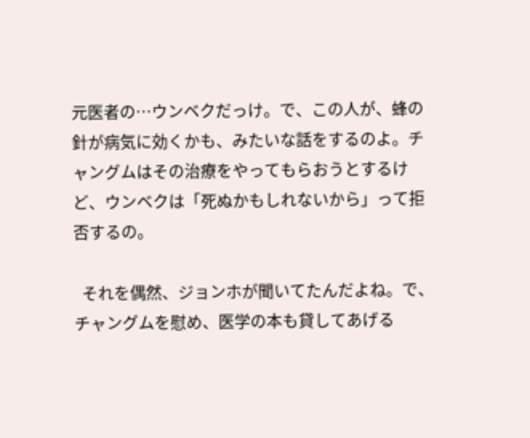元医者の…ウンベクだっけ。で、この人が、蜂の針が病気に効くかも、みたいな話をするのよ。チャングムはその治療をやってもらおうとするけど、ウンベクは「死ぬかもしれないから」って拒否するの。

  それを偶然、ジョンホが聞いてたんだよね。で、チャングムを慰め、医学の本も貸してあげる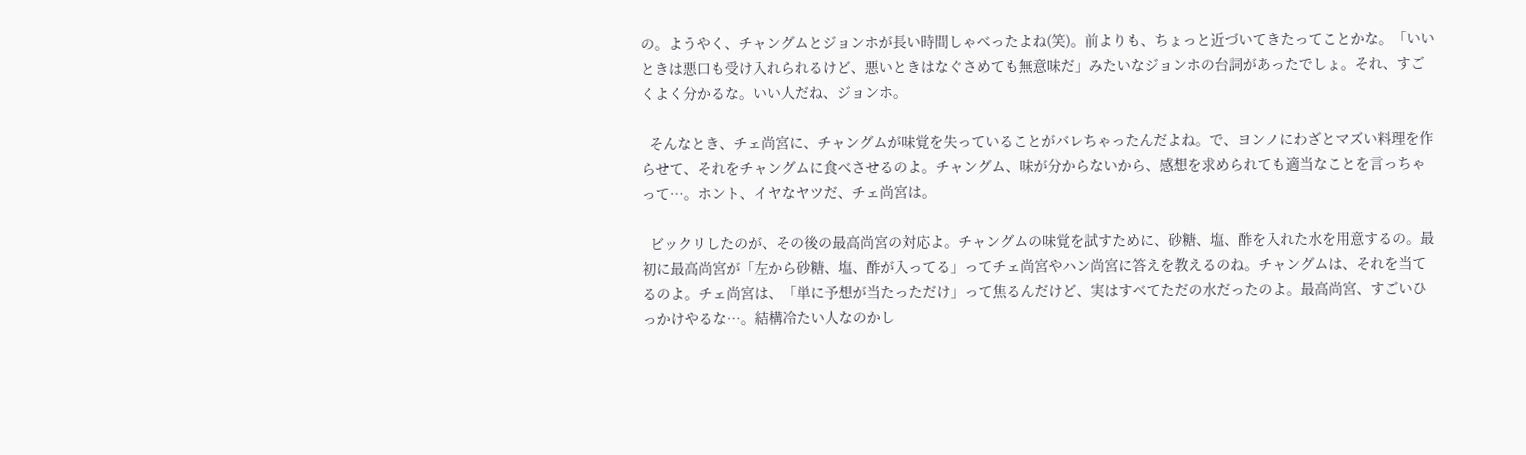の。ようやく、チャングムとジョンホが長い時間しゃべったよね(笑)。前よりも、ちょっと近づいてきたってことかな。「いいときは悪口も受け入れられるけど、悪いときはなぐさめても無意味だ」みたいなジョンホの台詞があったでしょ。それ、すごくよく分かるな。いい人だね、ジョンホ。

  そんなとき、チェ尚宮に、チャングムが味覚を失っていることがバレちゃったんだよね。で、ヨンノにわざとマズい料理を作らせて、それをチャングムに食べさせるのよ。チャングム、味が分からないから、感想を求められても適当なことを言っちゃって…。ホント、イヤなヤツだ、チェ尚宮は。

  ビックリしたのが、その後の最高尚宮の対応よ。チャングムの味覚を試すために、砂糖、塩、酢を入れた水を用意するの。最初に最高尚宮が「左から砂糖、塩、酢が入ってる」ってチェ尚宮やハン尚宮に答えを教えるのね。チャングムは、それを当てるのよ。チェ尚宮は、「単に予想が当たっただけ」って焦るんだけど、実はすべてただの水だったのよ。最高尚宮、すごいひっかけやるな…。結構冷たい人なのかし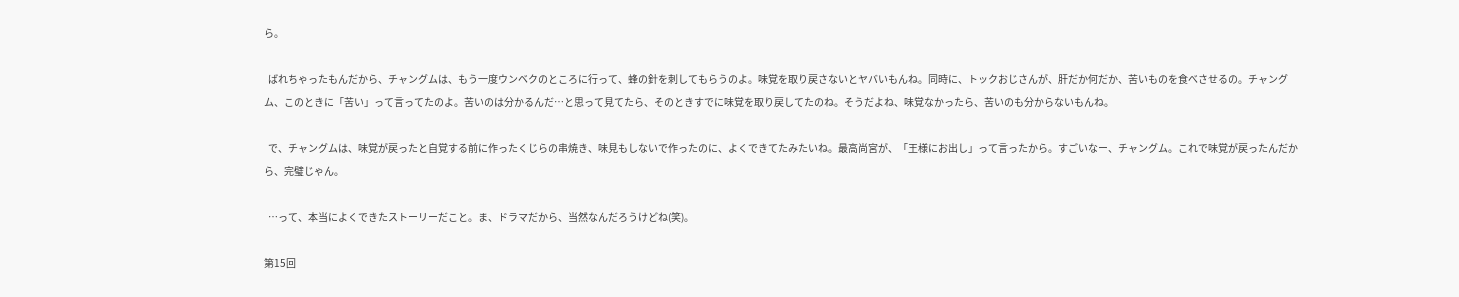ら。

  ばれちゃったもんだから、チャングムは、もう一度ウンベクのところに行って、蜂の針を刺してもらうのよ。味覚を取り戻さないとヤバいもんね。同時に、トックおじさんが、肝だか何だか、苦いものを食べさせるの。チャングム、このときに「苦い」って言ってたのよ。苦いのは分かるんだ…と思って見てたら、そのときすでに味覚を取り戻してたのね。そうだよね、味覚なかったら、苦いのも分からないもんね。

  で、チャングムは、味覚が戻ったと自覚する前に作ったくじらの串焼き、味見もしないで作ったのに、よくできてたみたいね。最高尚宮が、「王様にお出し」って言ったから。すごいなー、チャングム。これで味覚が戻ったんだから、完璧じゃん。

  …って、本当によくできたストーリーだこと。ま、ドラマだから、当然なんだろうけどね(笑)。

第15回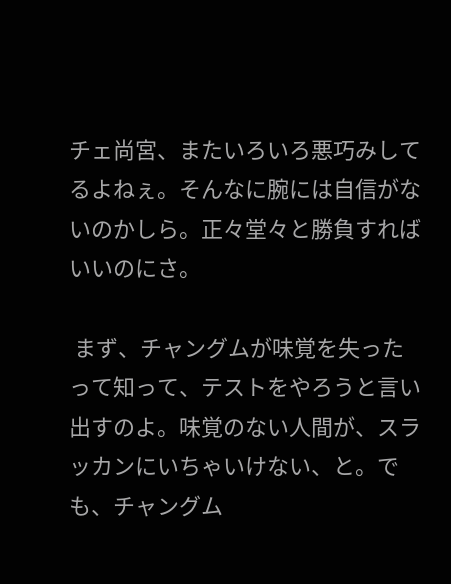チェ尚宮、またいろいろ悪巧みしてるよねぇ。そんなに腕には自信がないのかしら。正々堂々と勝負すればいいのにさ。

 まず、チャングムが味覚を失ったって知って、テストをやろうと言い出すのよ。味覚のない人間が、スラッカンにいちゃいけない、と。でも、チャングム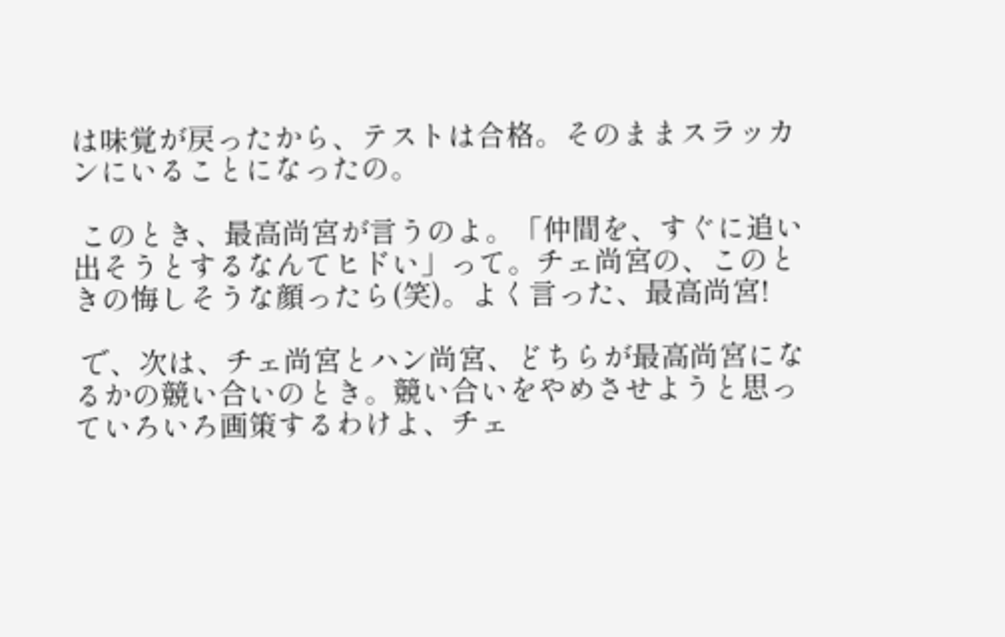は味覚が戻ったから、テストは合格。そのままスラッカンにいることになったの。

 このとき、最高尚宮が言うのよ。「仲間を、すぐに追い出そうとするなんてヒドい」って。チェ尚宮の、このときの悔しそうな顔ったら(笑)。よく言った、最高尚宮!

 で、次は、チェ尚宮とハン尚宮、どちらが最高尚宮になるかの競い合いのとき。競い合いをやめさせようと思っていろいろ画策するわけよ、チェ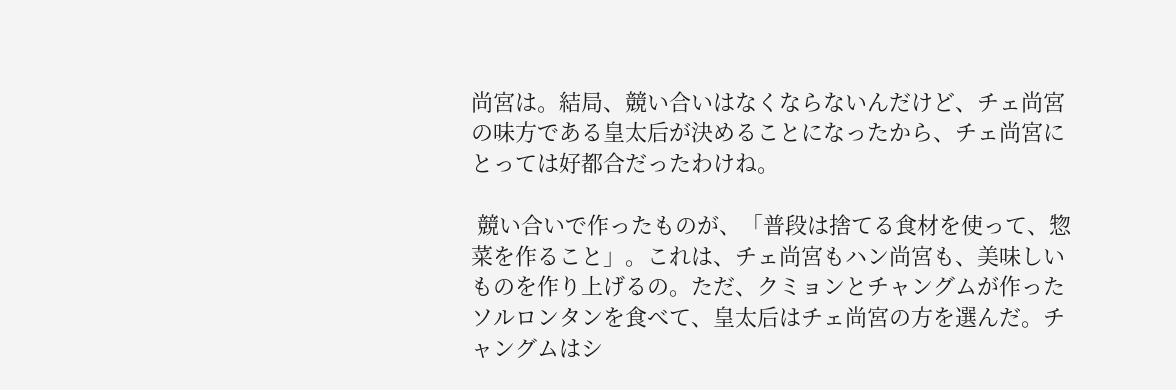尚宮は。結局、競い合いはなくならないんだけど、チェ尚宮の味方である皇太后が決めることになったから、チェ尚宮にとっては好都合だったわけね。

 競い合いで作ったものが、「普段は捨てる食材を使って、惣菜を作ること」。これは、チェ尚宮もハン尚宮も、美味しいものを作り上げるの。ただ、クミョンとチャングムが作ったソルロンタンを食べて、皇太后はチェ尚宮の方を選んだ。チャングムはシ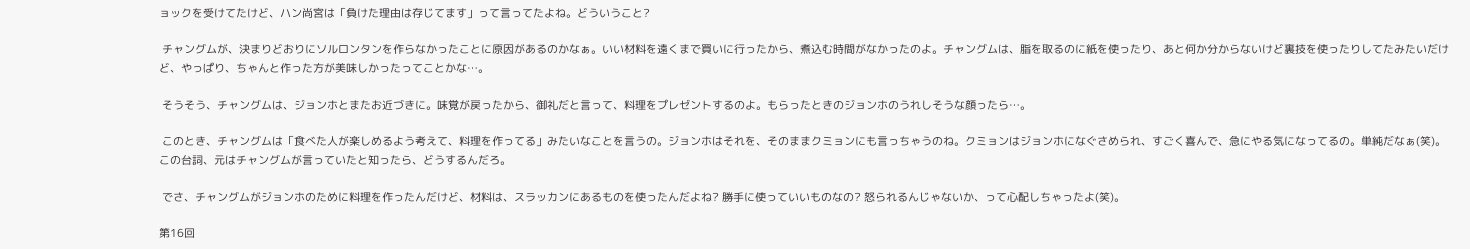ョックを受けてたけど、ハン尚宮は「負けた理由は存じてます」って言ってたよね。どういうこと?

 チャングムが、決まりどおりにソルロンタンを作らなかったことに原因があるのかなぁ。いい材料を遠くまで買いに行ったから、煮込む時間がなかったのよ。チャングムは、脂を取るのに紙を使ったり、あと何か分からないけど裏技を使ったりしてたみたいだけど、やっぱり、ちゃんと作った方が美味しかったってことかな…。

 そうそう、チャングムは、ジョンホとまたお近づきに。味覚が戻ったから、御礼だと言って、料理をプレゼントするのよ。もらったときのジョンホのうれしそうな顔ったら…。

 このとき、チャングムは「食べた人が楽しめるよう考えて、料理を作ってる」みたいなことを言うの。ジョンホはそれを、そのままクミョンにも言っちゃうのね。クミョンはジョンホになぐさめられ、すごく喜んで、急にやる気になってるの。単純だなぁ(笑)。この台詞、元はチャングムが言っていたと知ったら、どうするんだろ。

 でさ、チャングムがジョンホのために料理を作ったんだけど、材料は、スラッカンにあるものを使ったんだよね? 勝手に使っていいものなの? 怒られるんじゃないか、って心配しちゃったよ(笑)。

第16回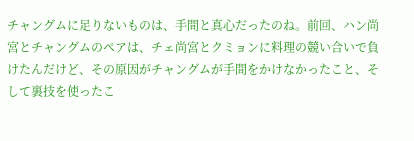チャングムに足りないものは、手間と真心だったのね。前回、ハン尚宮とチャングムのペアは、チェ尚宮とクミョンに料理の競い合いで負けたんだけど、その原因がチャングムが手間をかけなかったこと、そして裏技を使ったこ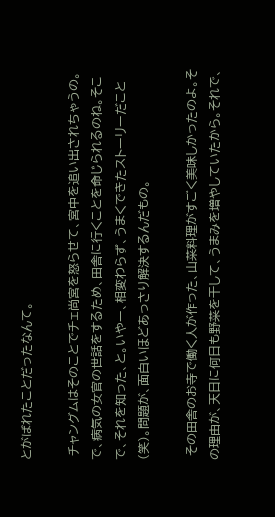とがばれたことだったなんて。

 チャングムはそのことでチェ尚宮を怒らせて、宮中を追い出されちゃうの。で、病気の女官の世話をするため、田舎に行くことを命じられるのね。そこで、それを知った、と。いやー、相変わらず、うまくできたストーリーだこと(笑)。問題が、面白いほどあっさり解決するんだもの。

 その田舎のお寺で働く人が作った、山菜料理がすごく美味しかったのよ。その理由が、天日に何日も野菜を干して、うまみを増やしていたから。それで、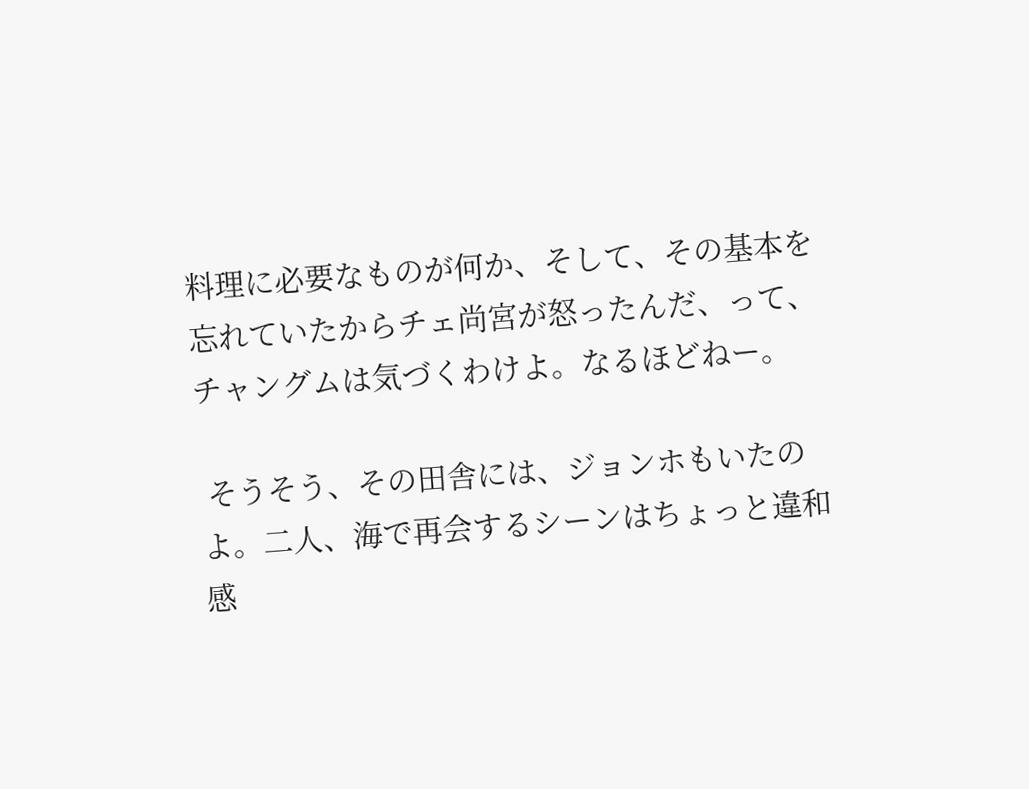料理に必要なものが何か、そして、その基本を忘れていたからチェ尚宮が怒ったんだ、って、チャングムは気づくわけよ。なるほどねー。

 そうそう、その田舎には、ジョンホもいたのよ。二人、海で再会するシーンはちょっと違和感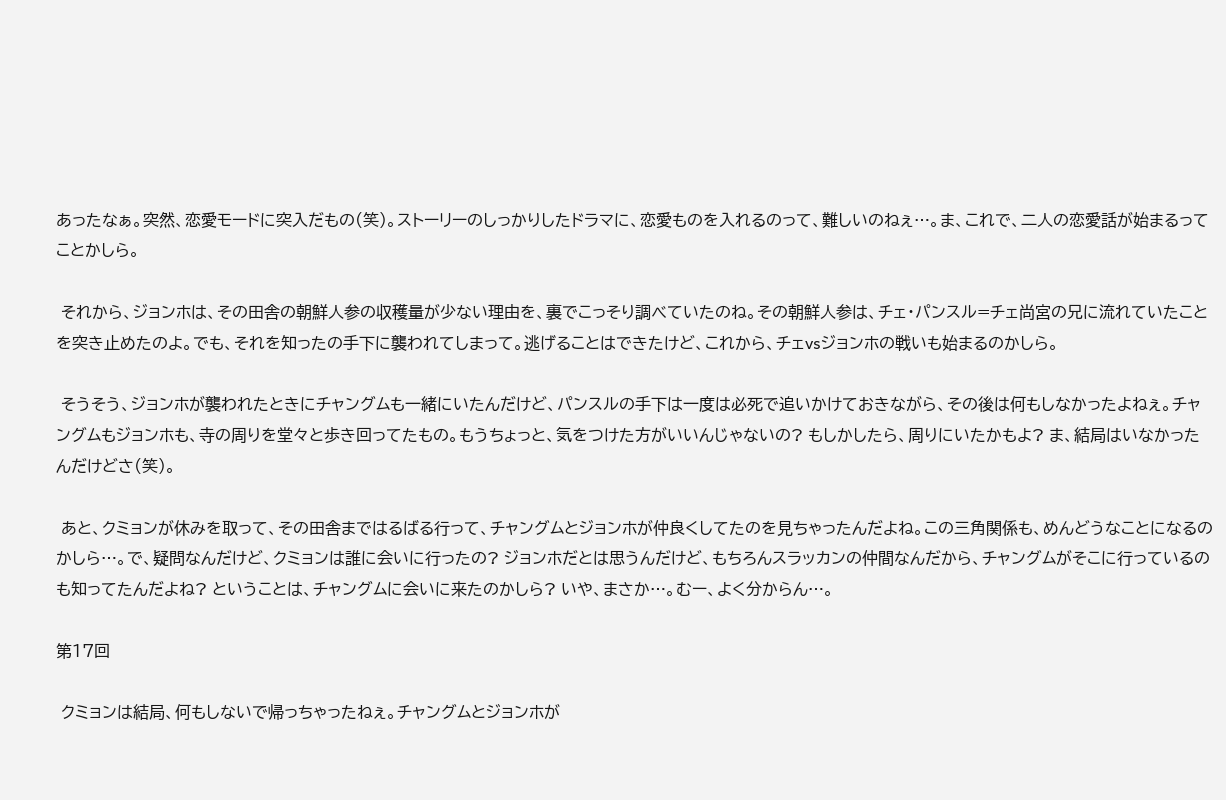あったなぁ。突然、恋愛モードに突入だもの(笑)。ストーリーのしっかりしたドラマに、恋愛ものを入れるのって、難しいのねぇ…。ま、これで、二人の恋愛話が始まるってことかしら。

 それから、ジョンホは、その田舎の朝鮮人参の収穫量が少ない理由を、裏でこっそり調べていたのね。その朝鮮人参は、チェ・パンスル=チェ尚宮の兄に流れていたことを突き止めたのよ。でも、それを知ったの手下に襲われてしまって。逃げることはできたけど、これから、チェvsジョンホの戦いも始まるのかしら。

 そうそう、ジョンホが襲われたときにチャングムも一緒にいたんだけど、パンスルの手下は一度は必死で追いかけておきながら、その後は何もしなかったよねぇ。チャングムもジョンホも、寺の周りを堂々と歩き回ってたもの。もうちょっと、気をつけた方がいいんじゃないの? もしかしたら、周りにいたかもよ? ま、結局はいなかったんだけどさ(笑)。

 あと、クミョンが休みを取って、その田舎まではるばる行って、チャングムとジョンホが仲良くしてたのを見ちゃったんだよね。この三角関係も、めんどうなことになるのかしら…。で、疑問なんだけど、クミョンは誰に会いに行ったの? ジョンホだとは思うんだけど、もちろんスラッカンの仲間なんだから、チャングムがそこに行っているのも知ってたんだよね? ということは、チャングムに会いに来たのかしら? いや、まさか…。むー、よく分からん…。

第17回

 クミョンは結局、何もしないで帰っちゃったねぇ。チャングムとジョンホが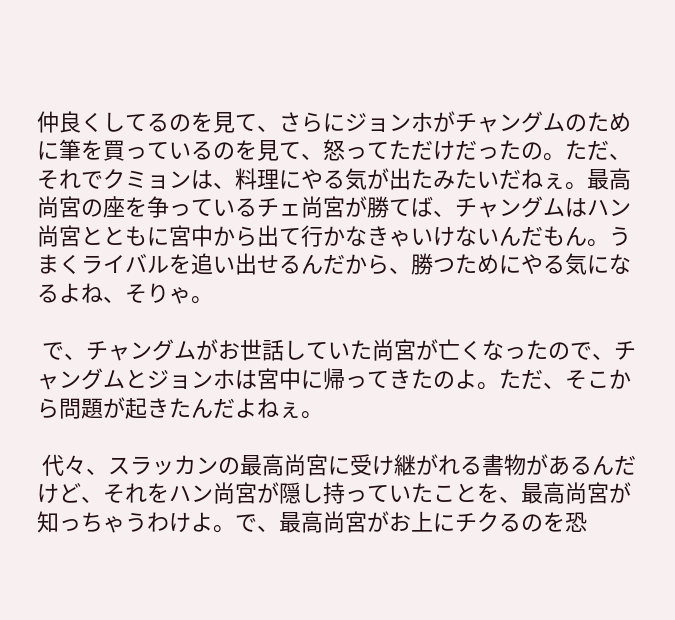仲良くしてるのを見て、さらにジョンホがチャングムのために筆を買っているのを見て、怒ってただけだったの。ただ、それでクミョンは、料理にやる気が出たみたいだねぇ。最高尚宮の座を争っているチェ尚宮が勝てば、チャングムはハン尚宮とともに宮中から出て行かなきゃいけないんだもん。うまくライバルを追い出せるんだから、勝つためにやる気になるよね、そりゃ。

 で、チャングムがお世話していた尚宮が亡くなったので、チャングムとジョンホは宮中に帰ってきたのよ。ただ、そこから問題が起きたんだよねぇ。

 代々、スラッカンの最高尚宮に受け継がれる書物があるんだけど、それをハン尚宮が隠し持っていたことを、最高尚宮が知っちゃうわけよ。で、最高尚宮がお上にチクるのを恐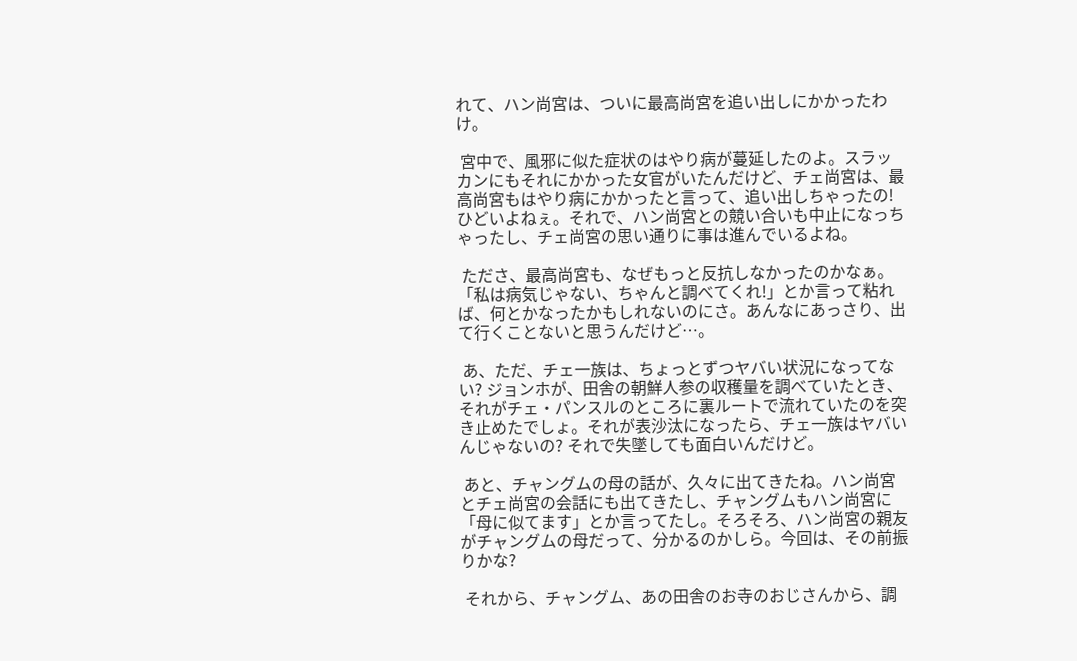れて、ハン尚宮は、ついに最高尚宮を追い出しにかかったわけ。

 宮中で、風邪に似た症状のはやり病が蔓延したのよ。スラッカンにもそれにかかった女官がいたんだけど、チェ尚宮は、最高尚宮もはやり病にかかったと言って、追い出しちゃったの! ひどいよねぇ。それで、ハン尚宮との競い合いも中止になっちゃったし、チェ尚宮の思い通りに事は進んでいるよね。

 たださ、最高尚宮も、なぜもっと反抗しなかったのかなぁ。「私は病気じゃない、ちゃんと調べてくれ!」とか言って粘れば、何とかなったかもしれないのにさ。あんなにあっさり、出て行くことないと思うんだけど…。

 あ、ただ、チェ一族は、ちょっとずつヤバい状況になってない? ジョンホが、田舎の朝鮮人参の収穫量を調べていたとき、それがチェ・パンスルのところに裏ルートで流れていたのを突き止めたでしょ。それが表沙汰になったら、チェ一族はヤバいんじゃないの? それで失墜しても面白いんだけど。

 あと、チャングムの母の話が、久々に出てきたね。ハン尚宮とチェ尚宮の会話にも出てきたし、チャングムもハン尚宮に「母に似てます」とか言ってたし。そろそろ、ハン尚宮の親友がチャングムの母だって、分かるのかしら。今回は、その前振りかな?

 それから、チャングム、あの田舎のお寺のおじさんから、調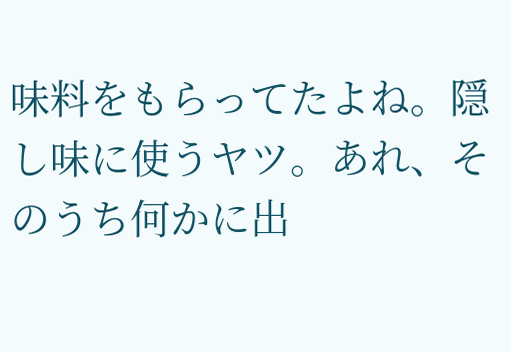味料をもらってたよね。隠し味に使うヤツ。あれ、そのうち何かに出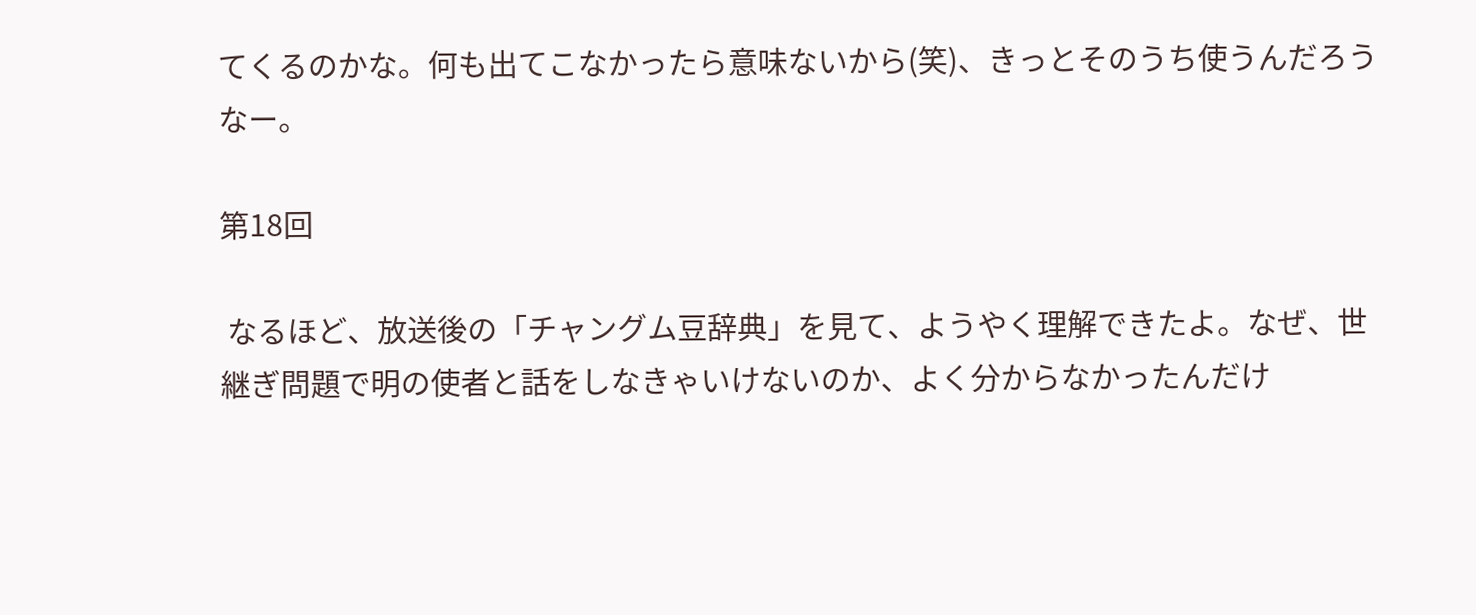てくるのかな。何も出てこなかったら意味ないから(笑)、きっとそのうち使うんだろうなー。

第18回

 なるほど、放送後の「チャングム豆辞典」を見て、ようやく理解できたよ。なぜ、世継ぎ問題で明の使者と話をしなきゃいけないのか、よく分からなかったんだけ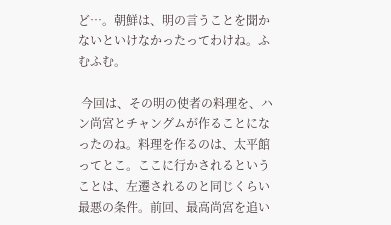ど…。朝鮮は、明の言うことを聞かないといけなかったってわけね。ふむふむ。

 今回は、その明の使者の料理を、ハン尚宮とチャングムが作ることになったのね。料理を作るのは、太平館ってとこ。ここに行かされるということは、左遷されるのと同じくらい最悪の条件。前回、最高尚宮を追い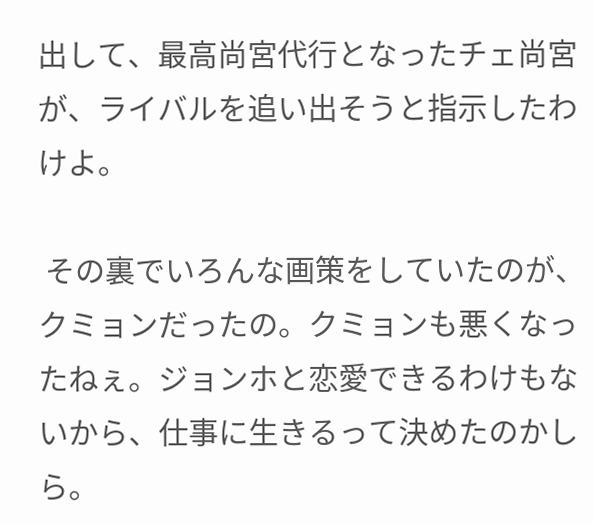出して、最高尚宮代行となったチェ尚宮が、ライバルを追い出そうと指示したわけよ。

 その裏でいろんな画策をしていたのが、クミョンだったの。クミョンも悪くなったねぇ。ジョンホと恋愛できるわけもないから、仕事に生きるって決めたのかしら。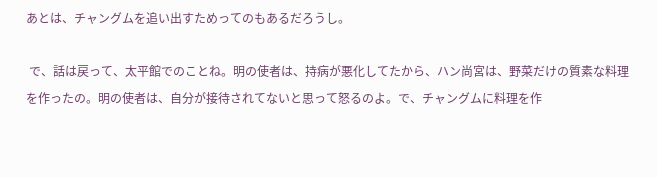あとは、チャングムを追い出すためってのもあるだろうし。

 で、話は戻って、太平館でのことね。明の使者は、持病が悪化してたから、ハン尚宮は、野菜だけの質素な料理を作ったの。明の使者は、自分が接待されてないと思って怒るのよ。で、チャングムに料理を作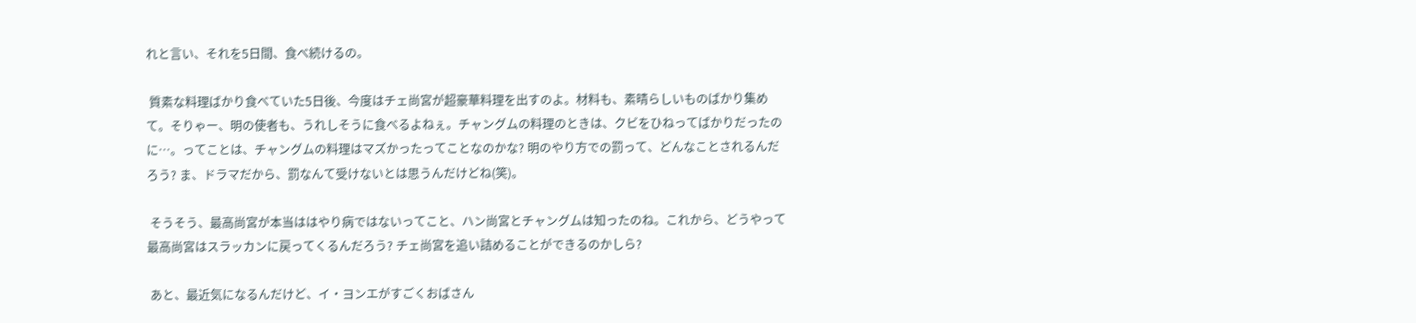れと言い、それを5日間、食べ続けるの。

 質素な料理ばかり食べていた5日後、今度はチェ尚宮が超豪華料理を出すのよ。材料も、素晴らしいものばかり集めて。そりゃー、明の使者も、うれしそうに食べるよねぇ。チャングムの料理のときは、クビをひねってばかりだったのに…。ってことは、チャングムの料理はマズかったってことなのかな? 明のやり方での罰って、どんなことされるんだろう? ま、ドラマだから、罰なんて受けないとは思うんだけどね(笑)。

 そうそう、最高尚宮が本当ははやり病ではないってこと、ハン尚宮とチャングムは知ったのね。これから、どうやって最高尚宮はスラッカンに戻ってくるんだろう? チェ尚宮を追い詰めることができるのかしら?

 あと、最近気になるんだけど、イ・ヨンエがすごくおばさん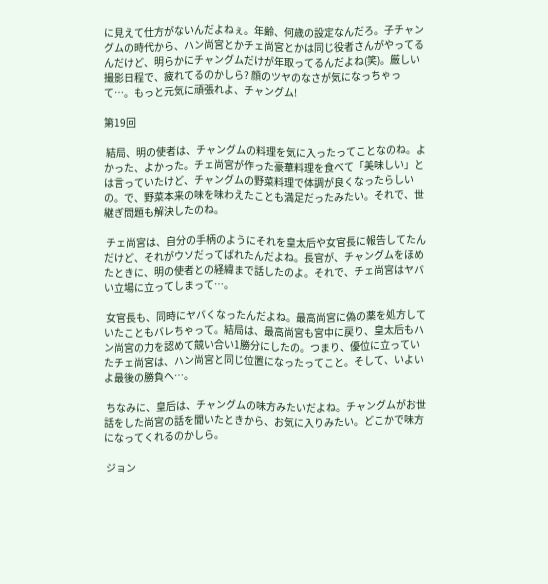に見えて仕方がないんだよねぇ。年齢、何歳の設定なんだろ。子チャングムの時代から、ハン尚宮とかチェ尚宮とかは同じ役者さんがやってるんだけど、明らかにチャングムだけが年取ってるんだよね(笑)。厳しい撮影日程で、疲れてるのかしら? 顔のツヤのなさが気になっちゃって…。もっと元気に頑張れよ、チャングム!

第19回

 結局、明の使者は、チャングムの料理を気に入ったってことなのね。よかった、よかった。チェ尚宮が作った豪華料理を食べて「美味しい」とは言っていたけど、チャングムの野菜料理で体調が良くなったらしいの。で、野菜本来の味を味わえたことも満足だったみたい。それで、世継ぎ問題も解決したのね。

 チェ尚宮は、自分の手柄のようにそれを皇太后や女官長に報告してたんだけど、それがウソだってばれたんだよね。長官が、チャングムをほめたときに、明の使者との経緯まで話したのよ。それで、チェ尚宮はヤバい立場に立ってしまって…。

 女官長も、同時にヤバくなったんだよね。最高尚宮に偽の薬を処方していたこともバレちゃって。結局は、最高尚宮も宮中に戻り、皇太后もハン尚宮の力を認めて競い合い1勝分にしたの。つまり、優位に立っていたチェ尚宮は、ハン尚宮と同じ位置になったってこと。そして、いよいよ最後の勝負へ…。

 ちなみに、皇后は、チャングムの味方みたいだよね。チャングムがお世話をした尚宮の話を聞いたときから、お気に入りみたい。どこかで味方になってくれるのかしら。

 ジョン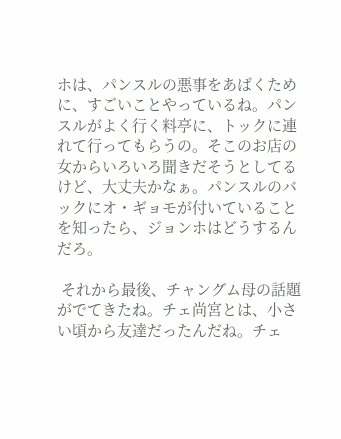ホは、パンスルの悪事をあばくために、すごいことやっているね。パンスルがよく行く料亭に、トックに連れて行ってもらうの。そこのお店の女からいろいろ聞きだそうとしてるけど、大丈夫かなぁ。パンスルのバックにオ・ギョモが付いていることを知ったら、ジョンホはどうするんだろ。

 それから最後、チャングム母の話題がでてきたね。チェ尚宮とは、小さい頃から友達だったんだね。チェ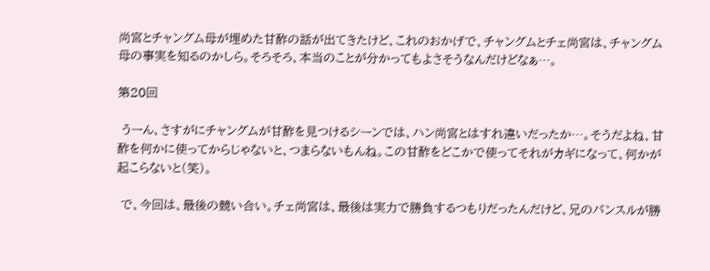尚宮とチャングム母が埋めた甘酢の話が出てきたけど、これのおかげで、チャングムとチェ尚宮は、チャングム母の事実を知るのかしら。そろそろ、本当のことが分かってもよさそうなんだけどなぁ…。

第20回

 うーん、さすがにチャングムが甘酢を見つけるシーンでは、ハン尚宮とはすれ違いだったか…。そうだよね、甘酢を何かに使ってからじゃないと、つまらないもんね。この甘酢をどこかで使ってそれがカギになって、何かが起こらないと(笑)。

 で、今回は、最後の競い合い。チェ尚宮は、最後は実力で勝負するつもりだったんだけど、兄のパンスルが勝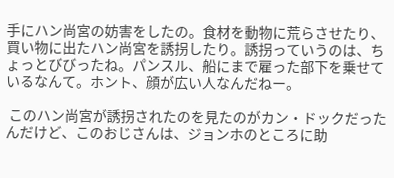手にハン尚宮の妨害をしたの。食材を動物に荒らさせたり、買い物に出たハン尚宮を誘拐したり。誘拐っていうのは、ちょっとびびったね。パンスル、船にまで雇った部下を乗せているなんて。ホント、顔が広い人なんだねー。

 このハン尚宮が誘拐されたのを見たのがカン・ドックだったんだけど、このおじさんは、ジョンホのところに助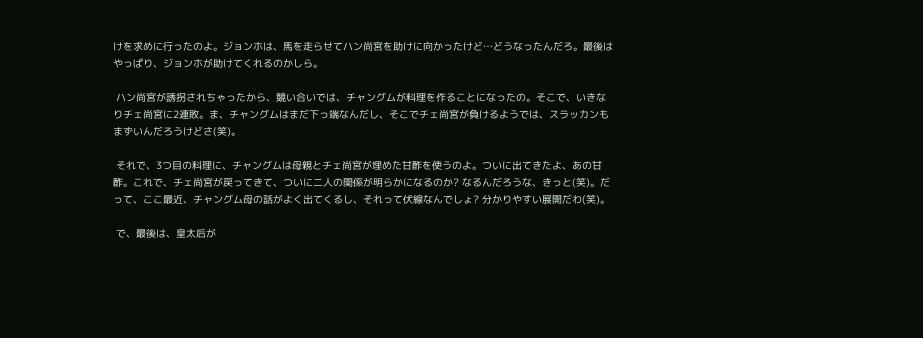けを求めに行ったのよ。ジョンホは、馬を走らせてハン尚宮を助けに向かったけど…どうなったんだろ。最後はやっぱり、ジョンホが助けてくれるのかしら。

 ハン尚宮が誘拐されちゃったから、競い合いでは、チャングムが料理を作ることになったの。そこで、いきなりチェ尚宮に2連敗。ま、チャングムはまだ下っ端なんだし、そこでチェ尚宮が負けるようでは、スラッカンもまずいんだろうけどさ(笑)。

 それで、3つ目の料理に、チャングムは母親とチェ尚宮が埋めた甘酢を使うのよ。ついに出てきたよ、あの甘酢。これで、チェ尚宮が戻ってきて、ついに二人の関係が明らかになるのか? なるんだろうな、きっと(笑)。だって、ここ最近、チャングム母の話がよく出てくるし、それって伏線なんでしょ? 分かりやすい展開だわ(笑)。

 で、最後は、皇太后が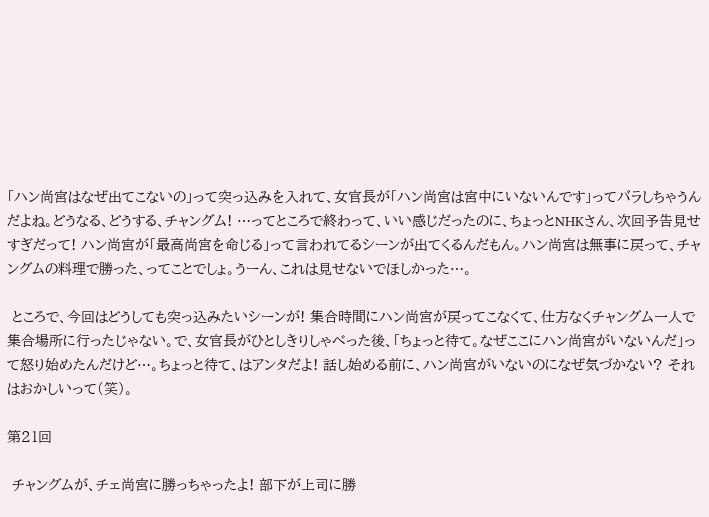「ハン尚宮はなぜ出てこないの」って突っ込みを入れて、女官長が「ハン尚宮は宮中にいないんです」ってバラしちゃうんだよね。どうなる、どうする、チャングム! …ってところで終わって、いい感じだったのに、ちょっとNHKさん、次回予告見せすぎだって! ハン尚宮が「最高尚宮を命じる」って言われてるシーンが出てくるんだもん。ハン尚宮は無事に戻って、チャングムの料理で勝った、ってことでしょ。うーん、これは見せないでほしかった…。

 ところで、今回はどうしても突っ込みたいシーンが! 集合時間にハン尚宮が戻ってこなくて、仕方なくチャングム一人で集合場所に行ったじゃない。で、女官長がひとしきりしゃべった後、「ちょっと待て。なぜここにハン尚宮がいないんだ」って怒り始めたんだけど…。ちょっと待て、はアンタだよ! 話し始める前に、ハン尚宮がいないのになぜ気づかない? それはおかしいって(笑)。

第21回

 チャングムが、チェ尚宮に勝っちゃったよ! 部下が上司に勝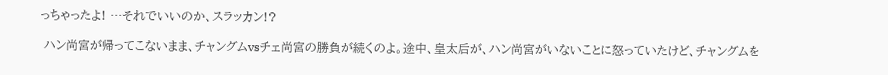っちゃったよ! …それでいいのか、スラッカン!?

 ハン尚宮が帰ってこないまま、チャングムvsチェ尚宮の勝負が続くのよ。途中、皇太后が、ハン尚宮がいないことに怒っていたけど、チャングムを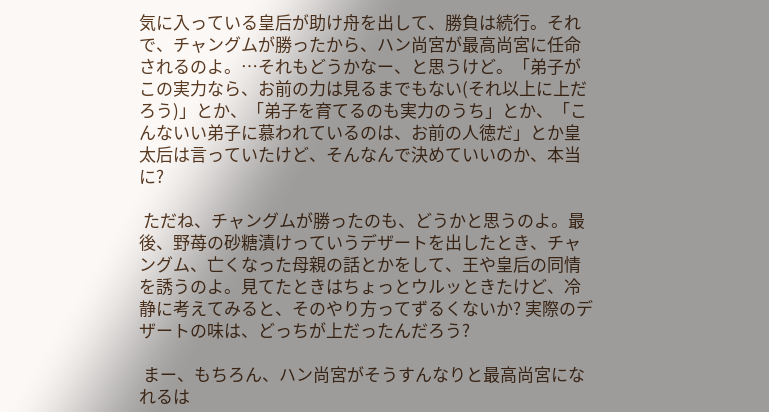気に入っている皇后が助け舟を出して、勝負は続行。それで、チャングムが勝ったから、ハン尚宮が最高尚宮に任命されるのよ。…それもどうかなー、と思うけど。「弟子がこの実力なら、お前の力は見るまでもない(それ以上に上だろう)」とか、「弟子を育てるのも実力のうち」とか、「こんないい弟子に慕われているのは、お前の人徳だ」とか皇太后は言っていたけど、そんなんで決めていいのか、本当に?

 ただね、チャングムが勝ったのも、どうかと思うのよ。最後、野苺の砂糖漬けっていうデザートを出したとき、チャングム、亡くなった母親の話とかをして、王や皇后の同情を誘うのよ。見てたときはちょっとウルッときたけど、冷静に考えてみると、そのやり方ってずるくないか? 実際のデザートの味は、どっちが上だったんだろう?

 まー、もちろん、ハン尚宮がそうすんなりと最高尚宮になれるは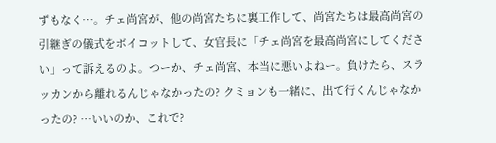ずもなく…。チェ尚宮が、他の尚宮たちに裏工作して、尚宮たちは最高尚宮の引継ぎの儀式をボイコットして、女官長に「チェ尚宮を最高尚宮にしてください」って訴えるのよ。つーか、チェ尚宮、本当に悪いよねー。負けたら、スラッカンから離れるんじゃなかったの? クミョンも一緒に、出て行くんじゃなかったの? …いいのか、これで?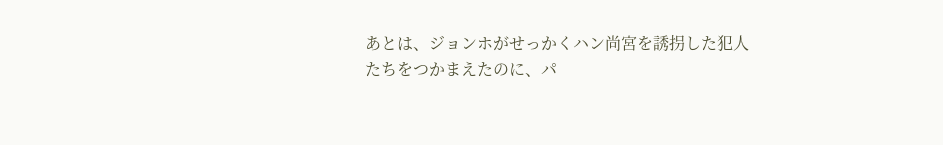あとは、ジョンホがせっかくハン尚宮を誘拐した犯人たちをつかまえたのに、パ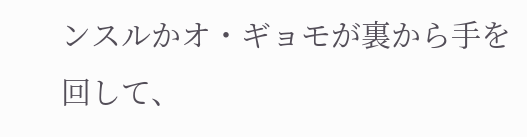ンスルかオ・ギョモが裏から手を回して、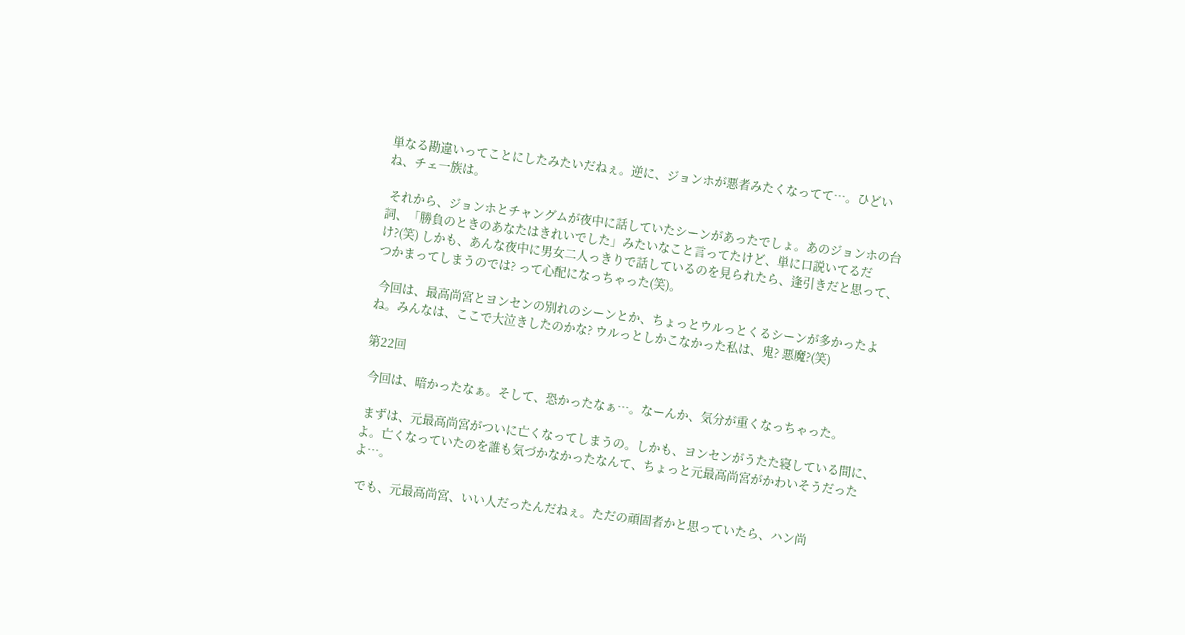単なる勘違いってことにしたみたいだねぇ。逆に、ジョンホが悪者みたくなってて…。ひどいね、チェ一族は。

 それから、ジョンホとチャングムが夜中に話していたシーンがあったでしょ。あのジョンホの台詞、「勝負のときのあなたはきれいでした」みたいなこと言ってたけど、単に口説いてるだけ?(笑) しかも、あんな夜中に男女二人っきりで話しているのを見られたら、逢引きだと思って、つかまってしまうのでは? って心配になっちゃった(笑)。

 今回は、最高尚宮とヨンセンの別れのシーンとか、ちょっとウルっとくるシーンが多かったよね。みんなは、ここで大泣きしたのかな? ウルっとしかこなかった私は、鬼? 悪魔?(笑)

第22回

 今回は、暗かったなぁ。そして、恐かったなぁ…。なーんか、気分が重くなっちゃった。

 まずは、元最高尚宮がついに亡くなってしまうの。しかも、ヨンセンがうたた寝している間に、よ。亡くなっていたのを誰も気づかなかったなんて、ちょっと元最高尚宮がかわいそうだったよ…。

 でも、元最高尚宮、いい人だったんだねぇ。ただの頑固者かと思っていたら、ハン尚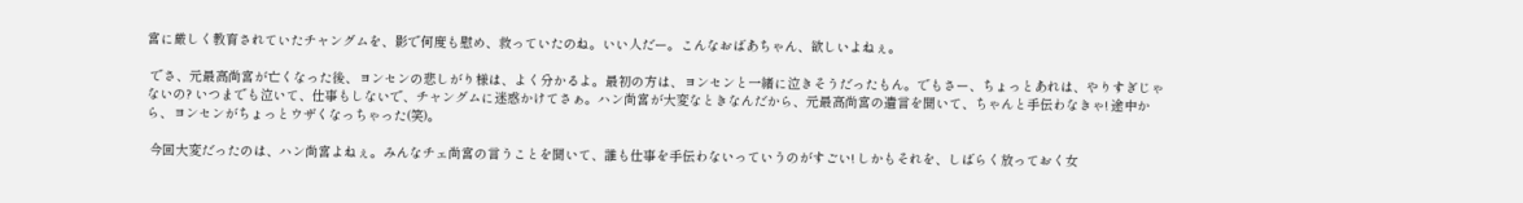宮に厳しく教育されていたチャングムを、影で何度も慰め、救っていたのね。いい人だー。こんなおばあちゃん、欲しいよねぇ。

 でさ、元最高尚宮が亡くなった後、ヨンセンの悲しがり様は、よく分かるよ。最初の方は、ヨンセンと一緒に泣きそうだったもん。でもさー、ちょっとあれは、やりすぎじゃないの? いつまでも泣いて、仕事もしないで、チャングムに迷惑かけてさぁ。ハン尚宮が大変なときなんだから、元最高尚宮の遺言を聞いて、ちゃんと手伝わなきゃ! 途中から、ヨンセンがちょっとウザくなっちゃった(笑)。

 今回大変だったのは、ハン尚宮よねぇ。みんなチェ尚宮の言うことを聞いて、誰も仕事を手伝わないっていうのがすごい! しかもそれを、しばらく放っておく女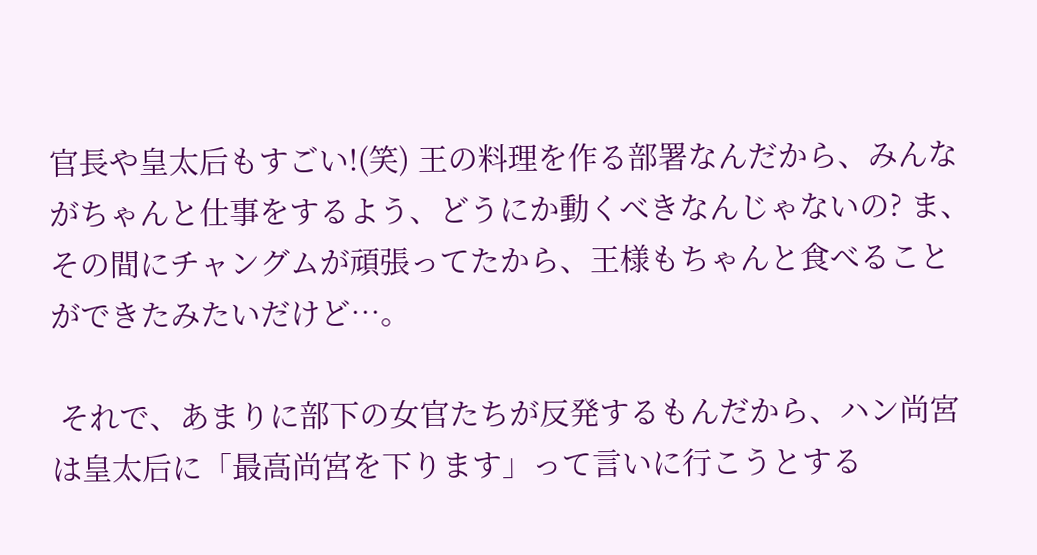官長や皇太后もすごい!(笑) 王の料理を作る部署なんだから、みんながちゃんと仕事をするよう、どうにか動くべきなんじゃないの? ま、その間にチャングムが頑張ってたから、王様もちゃんと食べることができたみたいだけど…。

 それで、あまりに部下の女官たちが反発するもんだから、ハン尚宮は皇太后に「最高尚宮を下ります」って言いに行こうとする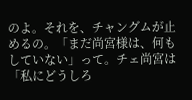のよ。それを、チャングムが止めるの。「まだ尚宮様は、何もしていない」って。チェ尚宮は「私にどうしろ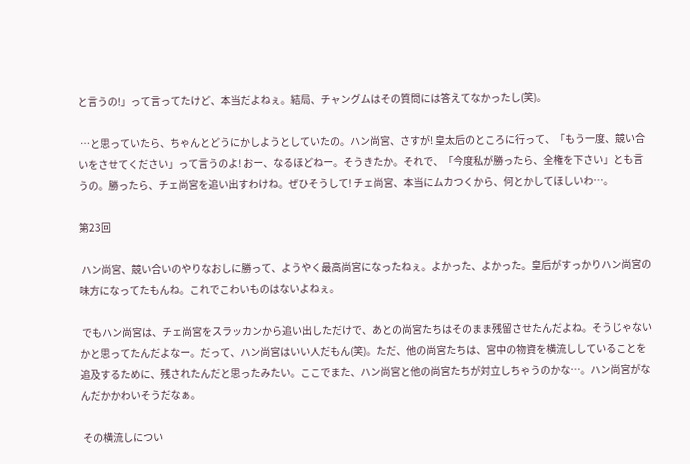と言うの!」って言ってたけど、本当だよねぇ。結局、チャングムはその質問には答えてなかったし(笑)。

 …と思っていたら、ちゃんとどうにかしようとしていたの。ハン尚宮、さすが! 皇太后のところに行って、「もう一度、競い合いをさせてください」って言うのよ! おー、なるほどねー。そうきたか。それで、「今度私が勝ったら、全権を下さい」とも言うの。勝ったら、チェ尚宮を追い出すわけね。ぜひそうして! チェ尚宮、本当にムカつくから、何とかしてほしいわ…。

第23回

 ハン尚宮、競い合いのやりなおしに勝って、ようやく最高尚宮になったねぇ。よかった、よかった。皇后がすっかりハン尚宮の味方になってたもんね。これでこわいものはないよねぇ。

 でもハン尚宮は、チェ尚宮をスラッカンから追い出しただけで、あとの尚宮たちはそのまま残留させたんだよね。そうじゃないかと思ってたんだよなー。だって、ハン尚宮はいい人だもん(笑)。ただ、他の尚宮たちは、宮中の物資を横流ししていることを追及するために、残されたんだと思ったみたい。ここでまた、ハン尚宮と他の尚宮たちが対立しちゃうのかな…。ハン尚宮がなんだかかわいそうだなぁ。

 その横流しについ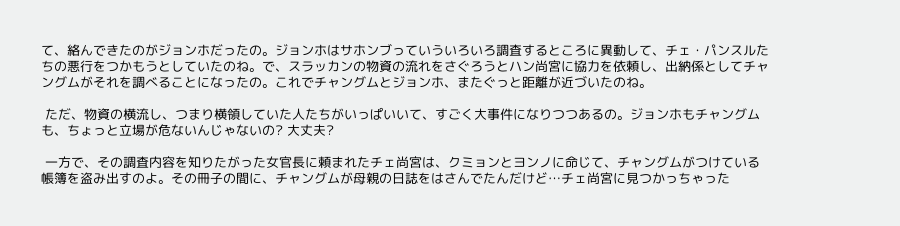て、絡んできたのがジョンホだったの。ジョンホはサホンブっていういろいろ調査するところに異動して、チェ・パンスルたちの悪行をつかもうとしていたのね。で、スラッカンの物資の流れをさぐろうとハン尚宮に協力を依頼し、出納係としてチャングムがそれを調べることになったの。これでチャングムとジョンホ、またぐっと距離が近づいたのね。

 ただ、物資の横流し、つまり横領していた人たちがいっぱいいて、すごく大事件になりつつあるの。ジョンホもチャングムも、ちょっと立場が危ないんじゃないの? 大丈夫?

 一方で、その調査内容を知りたがった女官長に頼まれたチェ尚宮は、クミョンとヨンノに命じて、チャングムがつけている帳簿を盗み出すのよ。その冊子の間に、チャングムが母親の日誌をはさんでたんだけど…チェ尚宮に見つかっちゃった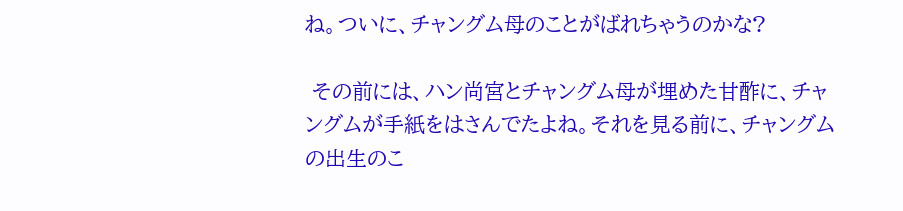ね。ついに、チャングム母のことがばれちゃうのかな?

 その前には、ハン尚宮とチャングム母が埋めた甘酢に、チャングムが手紙をはさんでたよね。それを見る前に、チャングムの出生のこ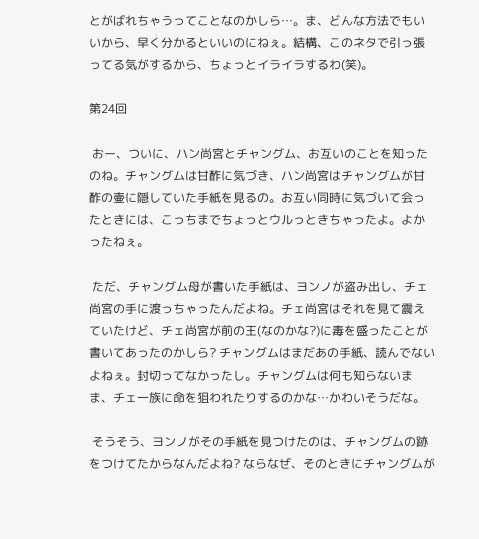とがばれちゃうってことなのかしら…。ま、どんな方法でもいいから、早く分かるといいのにねぇ。結構、このネタで引っ張ってる気がするから、ちょっとイライラするわ(笑)。

第24回

 おー、ついに、ハン尚宮とチャングム、お互いのことを知ったのね。チャングムは甘酢に気づき、ハン尚宮はチャングムが甘酢の壷に隠していた手紙を見るの。お互い同時に気づいて会ったときには、こっちまでちょっとウルっときちゃったよ。よかったねぇ。

 ただ、チャングム母が書いた手紙は、ヨンノが盗み出し、チェ尚宮の手に渡っちゃったんだよね。チェ尚宮はそれを見て震えていたけど、チェ尚宮が前の王(なのかな?)に毒を盛ったことが書いてあったのかしら? チャングムはまだあの手紙、読んでないよねぇ。封切ってなかったし。チャングムは何も知らないまま、チェ一族に命を狙われたりするのかな…かわいそうだな。

 そうそう、ヨンノがその手紙を見つけたのは、チャングムの跡をつけてたからなんだよね? ならなぜ、そのときにチャングムが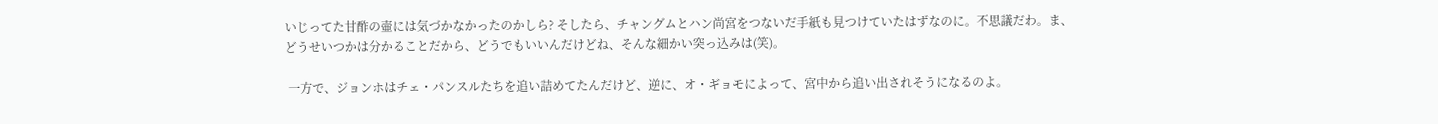いじってた甘酢の壷には気づかなかったのかしら? そしたら、チャングムとハン尚宮をつないだ手紙も見つけていたはずなのに。不思議だわ。ま、どうせいつかは分かることだから、どうでもいいんだけどね、そんな細かい突っ込みは(笑)。

 一方で、ジョンホはチェ・パンスルたちを追い詰めてたんだけど、逆に、オ・ギョモによって、宮中から追い出されそうになるのよ。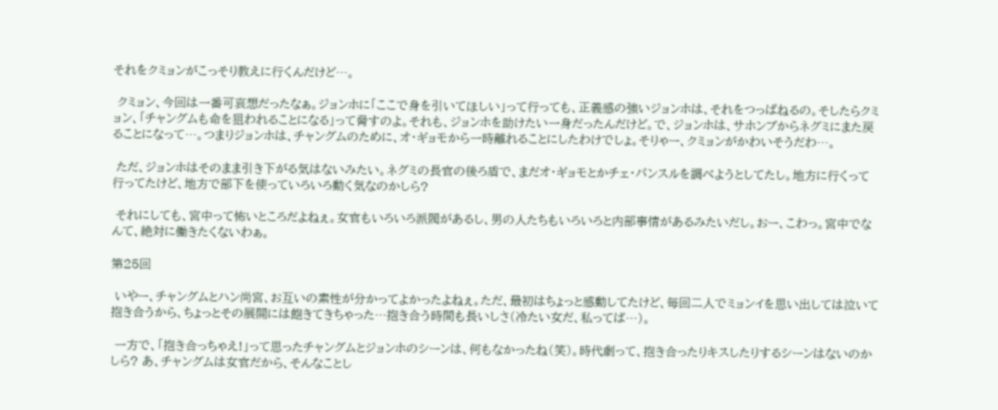それをクミョンがこっそり教えに行くんだけど…。

 クミョン、今回は一番可哀想だったなぁ。ジョンホに「ここで身を引いてほしい」って行っても、正義感の強いジョンホは、それをつっぱねるの。そしたらクミョン、「チャングムも命を狙われることになる」って脅すのよ。それも、ジョンホを助けたい一身だったんだけど。で、ジョンホは、サホンブからネグミにまた戻ることになって…。つまりジョンホは、チャングムのために、オ・ギョモから一時離れることにしたわけでしょ。そりゃー、クミョンがかわいそうだわ…。

 ただ、ジョンホはそのまま引き下がる気はないみたい。ネグミの長官の後ろ盾で、まだオ・ギョモとかチェ・パンスルを調べようとしてたし。地方に行くって行ってたけど、地方で部下を使っていろいろ動く気なのかしら?

 それにしても、宮中って怖いところだよねぇ。女官もいろいろ派閥があるし、男の人たちもいろいろと内部事情があるみたいだし。おー、こわっ。宮中でなんて、絶対に働きたくないわぁ。

第25回

 いやー、チャングムとハン尚宮、お互いの素性が分かってよかったよねぇ。ただ、最初はちょっと感動してたけど、毎回二人でミョンイを思い出しては泣いて抱き合うから、ちょっとその展開には飽きてきちゃった…抱き合う時間も長いしさ(冷たい女だ、私ってば…)。

 一方で、「抱き合っちゃえ!」って思ったチャングムとジョンホのシーンは、何もなかったね(笑)。時代劇って、抱き合ったりキスしたりするシーンはないのかしら? あ、チャングムは女官だから、そんなことし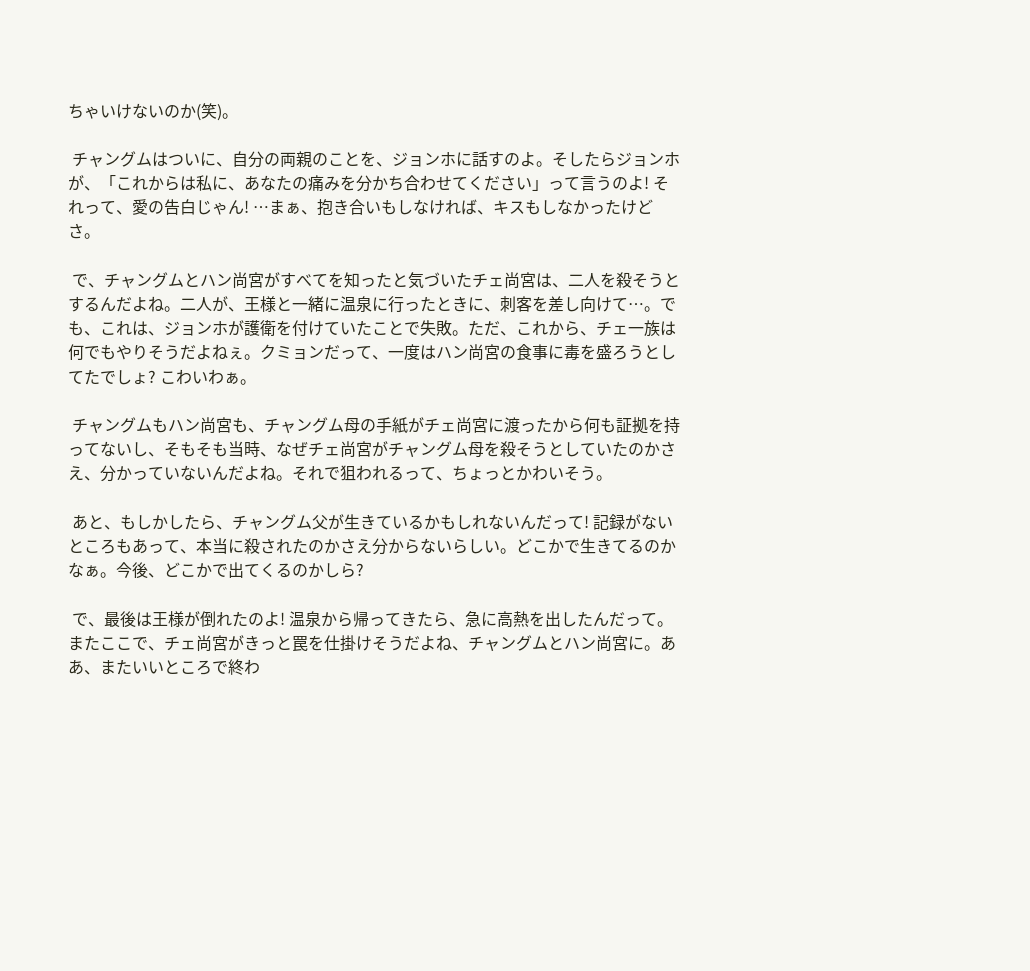ちゃいけないのか(笑)。

 チャングムはついに、自分の両親のことを、ジョンホに話すのよ。そしたらジョンホが、「これからは私に、あなたの痛みを分かち合わせてください」って言うのよ! それって、愛の告白じゃん! …まぁ、抱き合いもしなければ、キスもしなかったけどさ。

 で、チャングムとハン尚宮がすべてを知ったと気づいたチェ尚宮は、二人を殺そうとするんだよね。二人が、王様と一緒に温泉に行ったときに、刺客を差し向けて…。でも、これは、ジョンホが護衛を付けていたことで失敗。ただ、これから、チェ一族は何でもやりそうだよねぇ。クミョンだって、一度はハン尚宮の食事に毒を盛ろうとしてたでしょ? こわいわぁ。

 チャングムもハン尚宮も、チャングム母の手紙がチェ尚宮に渡ったから何も証拠を持ってないし、そもそも当時、なぜチェ尚宮がチャングム母を殺そうとしていたのかさえ、分かっていないんだよね。それで狙われるって、ちょっとかわいそう。

 あと、もしかしたら、チャングム父が生きているかもしれないんだって! 記録がないところもあって、本当に殺されたのかさえ分からないらしい。どこかで生きてるのかなぁ。今後、どこかで出てくるのかしら?

 で、最後は王様が倒れたのよ! 温泉から帰ってきたら、急に高熱を出したんだって。またここで、チェ尚宮がきっと罠を仕掛けそうだよね、チャングムとハン尚宮に。ああ、またいいところで終わ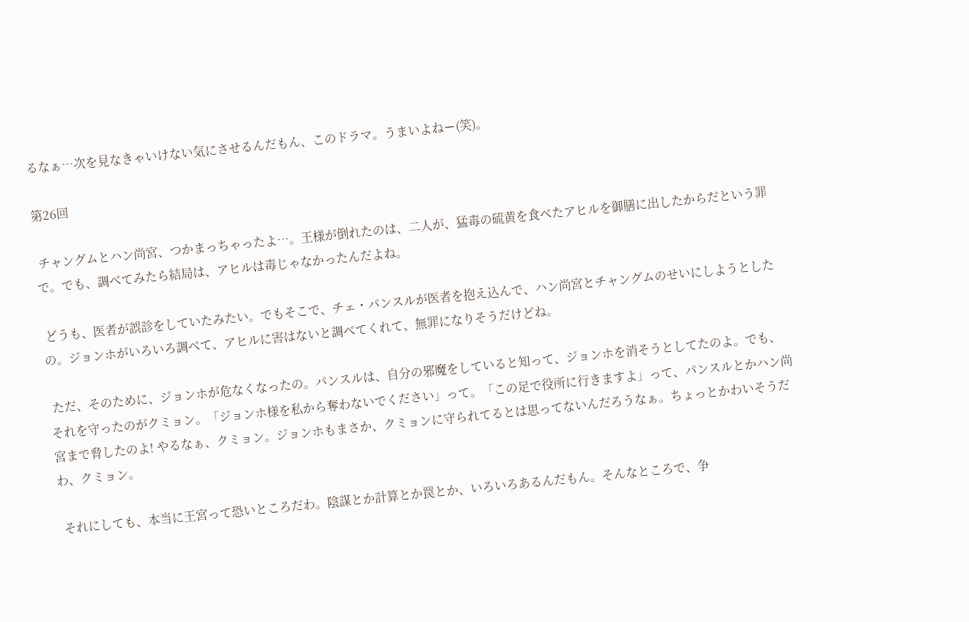るなぁ…次を見なきゃいけない気にさせるんだもん、このドラマ。うまいよねー(笑)。

第26回

 チャングムとハン尚宮、つかまっちゃったよ…。王様が倒れたのは、二人が、猛毒の硫黄を食べたアヒルを御膳に出したからだという罪で。でも、調べてみたら結局は、アヒルは毒じゃなかったんだよね。

 どうも、医者が誤診をしていたみたい。でもそこで、チェ・パンスルが医者を抱え込んで、ハン尚宮とチャングムのせいにしようとしたの。ジョンホがいろいろ調べて、アヒルに害はないと調べてくれて、無罪になりそうだけどね。

 ただ、そのために、ジョンホが危なくなったの。パンスルは、自分の邪魔をしていると知って、ジョンホを消そうとしてたのよ。でも、それを守ったのがクミョン。「ジョンホ様を私から奪わないでください」って。「この足で役所に行きますよ」って、パンスルとかハン尚宮まで脅したのよ! やるなぁ、クミョン。ジョンホもまさか、クミョンに守られてるとは思ってないんだろうなぁ。ちょっとかわいそうだわ、クミョン。

 それにしても、本当に王宮って恐いところだわ。陰謀とか計算とか罠とか、いろいろあるんだもん。そんなところで、争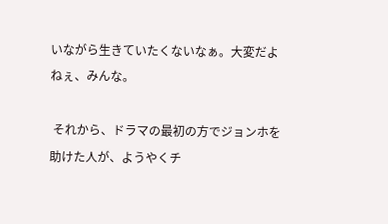いながら生きていたくないなぁ。大変だよねぇ、みんな。

 それから、ドラマの最初の方でジョンホを助けた人が、ようやくチ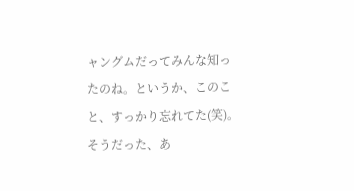ャングムだってみんな知ったのね。というか、このこと、すっかり忘れてた(笑)。そうだった、あ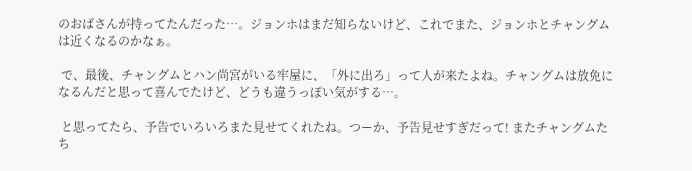のおばさんが持ってたんだった…。ジョンホはまだ知らないけど、これでまた、ジョンホとチャングムは近くなるのかなぁ。

 で、最後、チャングムとハン尚宮がいる牢屋に、「外に出ろ」って人が来たよね。チャングムは放免になるんだと思って喜んでたけど、どうも違うっぽい気がする…。

 と思ってたら、予告でいろいろまた見せてくれたね。つーか、予告見せすぎだって! またチャングムたち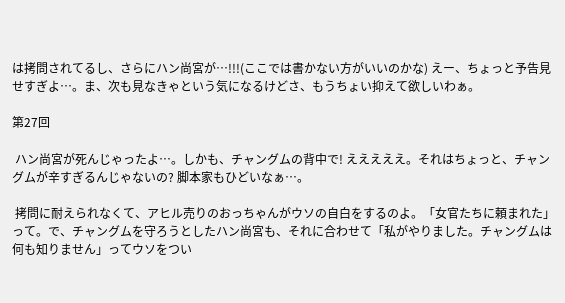は拷問されてるし、さらにハン尚宮が…!!!(ここでは書かない方がいいのかな) えー、ちょっと予告見せすぎよ…。ま、次も見なきゃという気になるけどさ、もうちょい抑えて欲しいわぁ。

第27回

 ハン尚宮が死んじゃったよ…。しかも、チャングムの背中で! えええええ。それはちょっと、チャングムが辛すぎるんじゃないの? 脚本家もひどいなぁ…。

 拷問に耐えられなくて、アヒル売りのおっちゃんがウソの自白をするのよ。「女官たちに頼まれた」って。で、チャングムを守ろうとしたハン尚宮も、それに合わせて「私がやりました。チャングムは何も知りません」ってウソをつい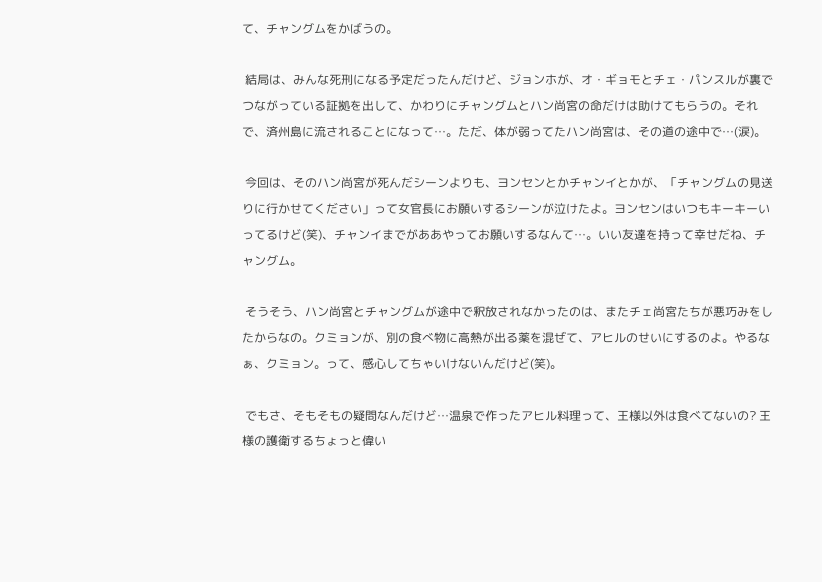て、チャングムをかばうの。

 結局は、みんな死刑になる予定だったんだけど、ジョンホが、オ・ギョモとチェ・パンスルが裏でつながっている証拠を出して、かわりにチャングムとハン尚宮の命だけは助けてもらうの。それで、済州島に流されることになって…。ただ、体が弱ってたハン尚宮は、その道の途中で…(涙)。

 今回は、そのハン尚宮が死んだシーンよりも、ヨンセンとかチャンイとかが、「チャングムの見送りに行かせてください」って女官長にお願いするシーンが泣けたよ。ヨンセンはいつもキーキーいってるけど(笑)、チャンイまでがああやってお願いするなんて…。いい友達を持って幸せだね、チャングム。

 そうそう、ハン尚宮とチャングムが途中で釈放されなかったのは、またチェ尚宮たちが悪巧みをしたからなの。クミョンが、別の食べ物に高熱が出る薬を混ぜて、アヒルのせいにするのよ。やるなぁ、クミョン。って、感心してちゃいけないんだけど(笑)。

 でもさ、そもそもの疑問なんだけど…温泉で作ったアヒル料理って、王様以外は食べてないの? 王様の護衛するちょっと偉い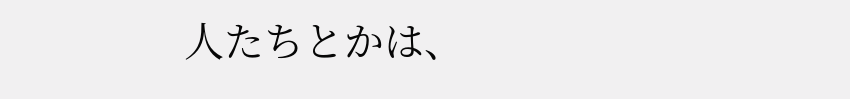人たちとかは、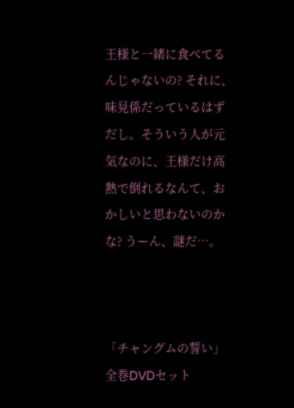王様と一緒に食べてるんじゃないの? それに、味見係だっているはずだし。そういう人が元気なのに、王様だけ高熱で倒れるなんて、おかしいと思わないのかな? うーん、謎だ…。



「チャングムの誓い」
全巻DVDセット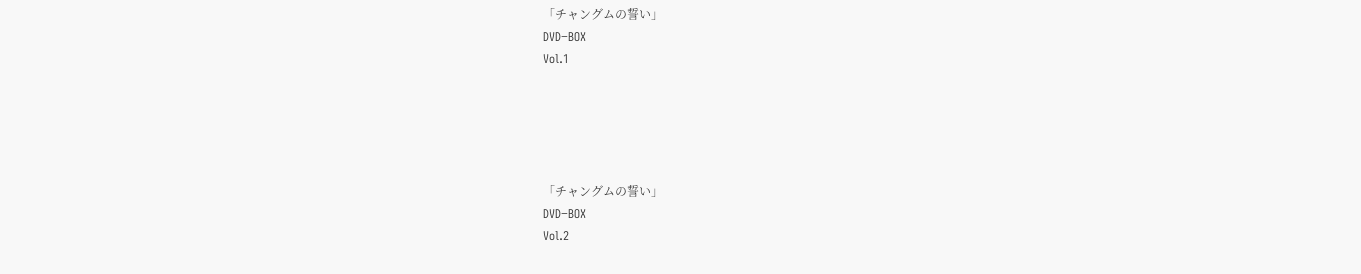「チャングムの誓い」
DVD−BOX
Vol.1





「チャングムの誓い」
DVD−BOX
Vol.2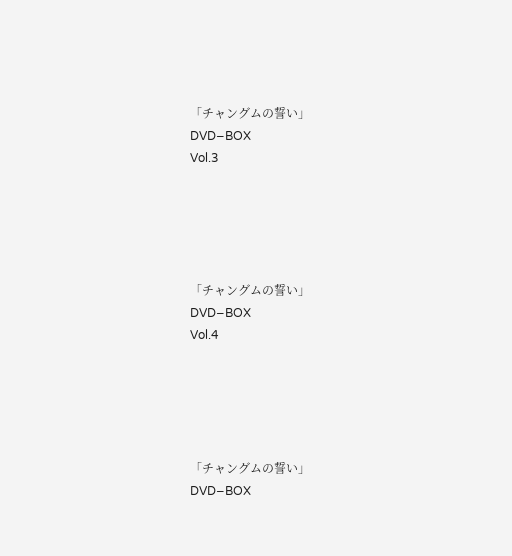「チャングムの誓い」
DVD−BOX
Vol.3





「チャングムの誓い」
DVD−BOX
Vol.4





「チャングムの誓い」
DVD−BOX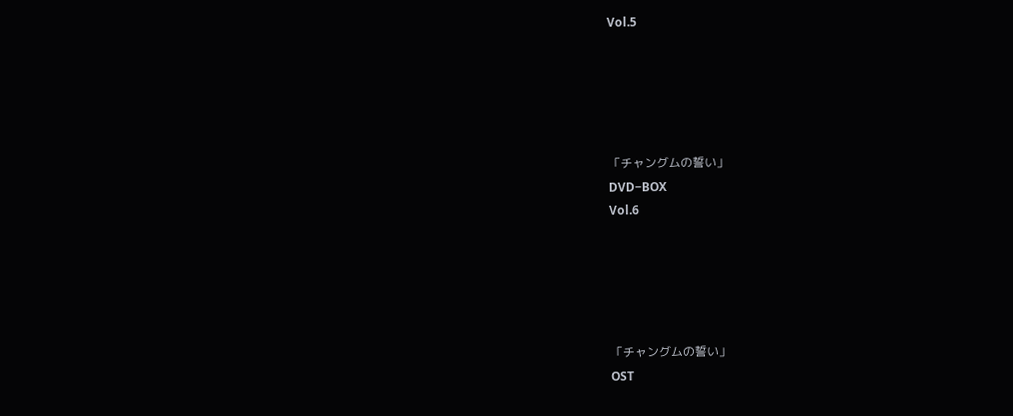Vol.5





「チャングムの誓い」
DVD−BOX
Vol.6





「チャングムの誓い」
OST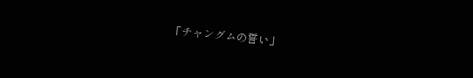「チャングムの誓い」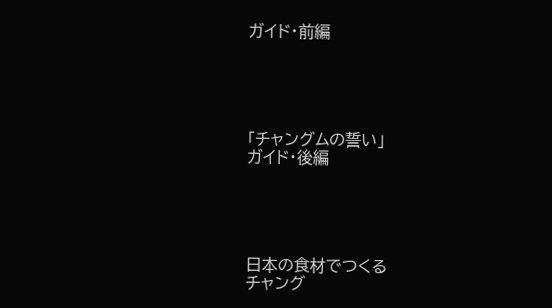ガイド・前編





「チャングムの誓い」
ガイド・後編





日本の食材でつくる
チャング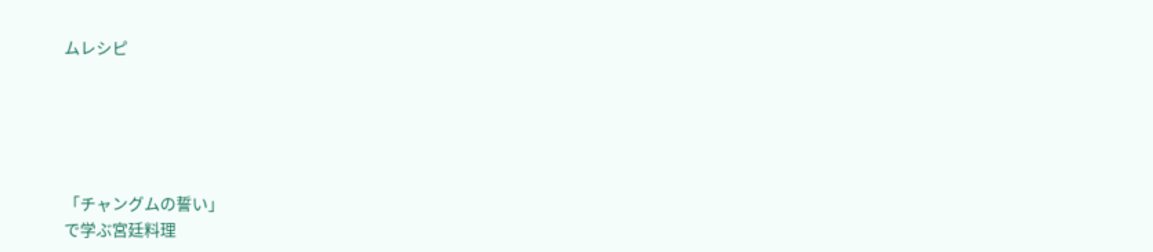ムレシピ





「チャングムの誓い」
で学ぶ宮廷料理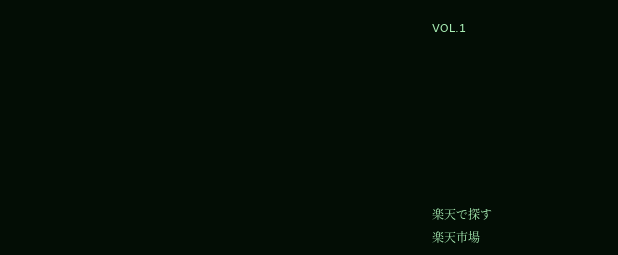VOL.1







楽天で探す
楽天市場